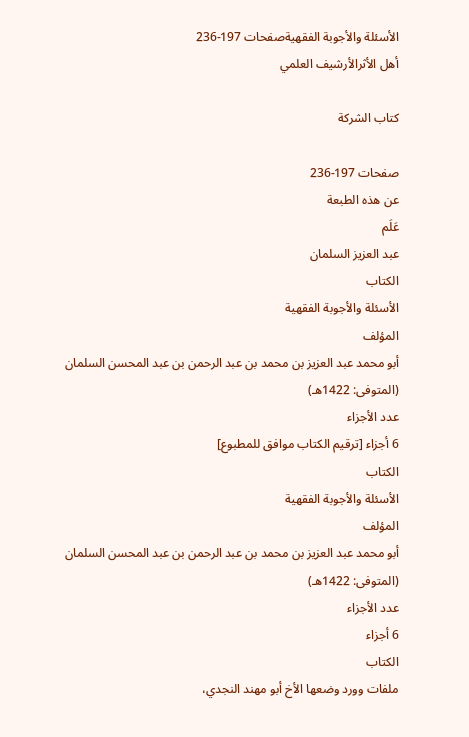الأسئلة والأجوبة الفقهيةصفحات 197-236
أهل الأثرالأرشيف العلمي

كتاب الشركة

صفحات 197-236
عن هذه الطبعة
عَلَم
عبد العزيز السلمان
الكتاب
الأسئلة والأجوبة الفقهية
المؤلف
أبو محمد عبد العزيز بن محمد بن عبد الرحمن بن عبد المحسن السلمان (المتوفى: 1422هـ)
عدد الأجزاء
6 أجزاء [ترقيم الكتاب موافق للمطبوع]
الكتاب
الأسئلة والأجوبة الفقهية
المؤلف
أبو محمد عبد العزيز بن محمد بن عبد الرحمن بن عبد المحسن السلمان (المتوفى: 1422هـ)
عدد الأجزاء
6 أجزاء
الكتاب
ملفات وورد وضعها الأخ أبو مهند النجدي،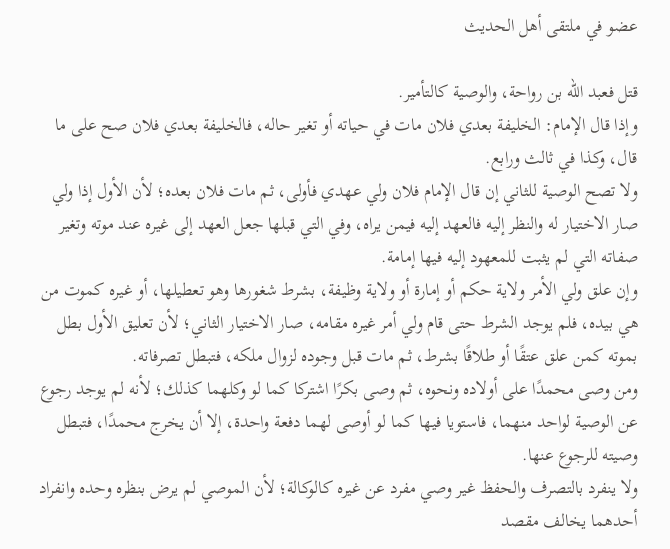عضو في ملتقى أهل الحديث

قتل فعبد الله بن رواحة، والوصية كالتأمير.
وإذا قال الإمام: الخليفة بعدي فلان مات في حياته أو تغير حاله، فالخليفة بعدي فلان صح على ما قال، وكذا في ثالث ورابع.
ولا تصح الوصية للثاني إن قال الإمام فلان ولي عهدي فأولى، ثم مات فلان بعده؛ لأن الأول إذا ولي صار الاختيار له والنظر إليه فالعهد إليه فيمن يراه، وفي التي قبلها جعل العهد إلى غيره عند موته وتغير صفاته التي لم يثبت للمعهود إليه فيها إمامة.
وإن علق ولي الأمر ولاية حكم أو إمارة أو ولاية وظيفة، بشرط شغورها وهو تعطيلها، أو غيره كموت من هي بيده، فلم يوجد الشرط حتى قام ولي أمر غيره مقامه، صار الاختيار الثاني؛ لأن تعليق الأول بطل بموته كمن علق عتقًا أو طلاقًا بشرط، ثم مات قبل وجوده لزوال ملكه، فتبطل تصرفاته.
ومن وصى محمدًا على أولاده ونحوه، ثم وصى بكرًا اشتركا كما لو وكلهما كذلك؛ لأنه لم يوجد رجوع عن الوصية لواحد منهما، فاستويا فيها كما لو أوصى لهما دفعة واحدة، إلا أن يخرج محمدًا، فتبطل وصيته للرجوع عنها.
ولا ينفرد بالتصرف والحفظ غير وصي مفرد عن غيره كالوكالة؛ لأن الموصي لم يرض بنظره وحده وانفراد أحدهما يخالف مقصد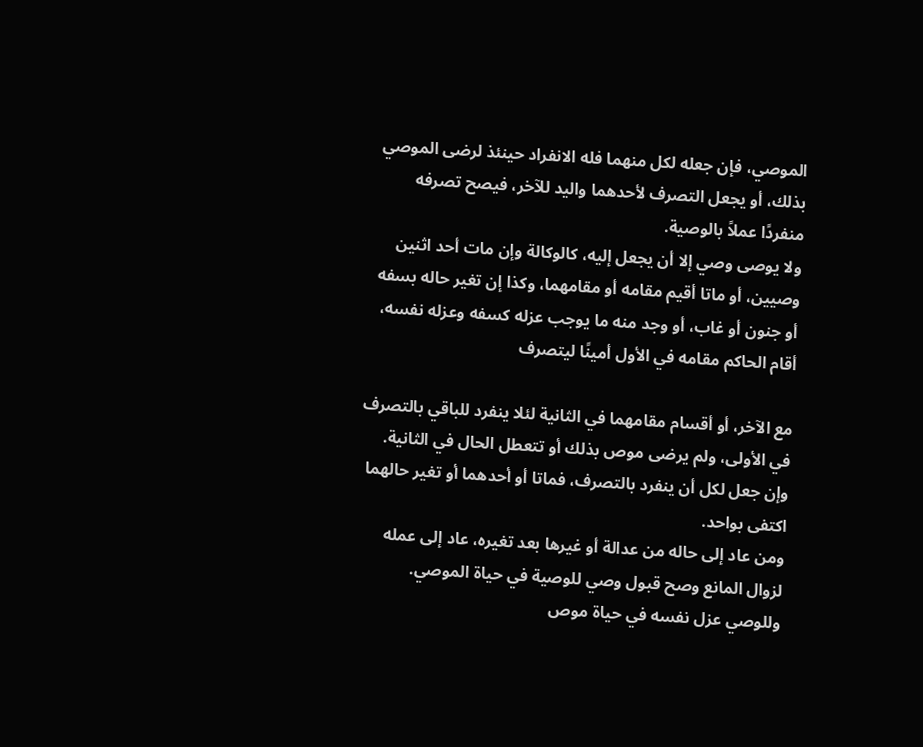الموصي، فإن جعله لكل منهما فله الانفراد حينئذ لرضى الموصي بذلك، أو يجعل التصرف لأحدهما واليد للآخر، فيصح تصرفه منفردًا عملاً بالوصية.
ولا يوصى وصي إلا أن يجعل إليه، كالوكالة وإن مات أحد اثنين وصيين، أو ماتا أقيم مقامه أو مقامهما، وكذا إن تغير حاله بسفه أو جنون أو غاب، أو وجد منه ما يوجب عزله كسفه وعزله نفسه، أقام الحاكم مقامه في الأول أمينًا ليتصرف

مع الآخر، أو أقسام مقامهما في الثانية لئلا ينفرد للباقي بالتصرف في الأولى، ولم يرضى موص بذلك أو تتعطل الحال في الثانية.
وإن جعل لكل أن ينفرد بالتصرف، فماتا أو أحدهما أو تغير حالهما اكتفى بواحد.
ومن عاد إلى حاله من عدالة أو غيرها بعد تغيره، عاد إلى عمله لزوال المانع وصح قبول وصي للوصية في حياة الموصي.
وللوصي عزل نفسه في حياة موص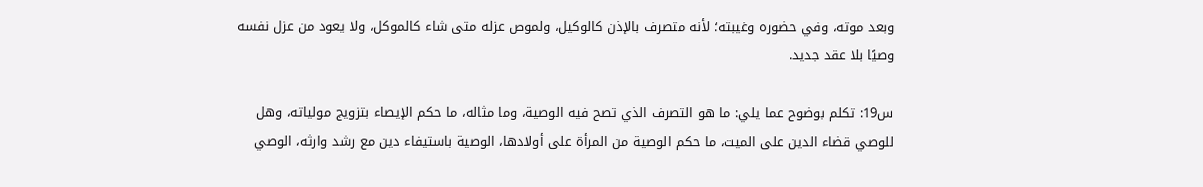وبعد موته، وفي حضوره وغيبته؛ لأنه متصرف بالإذن كالوكيل، ولموص عزله متى شاء كالموكل، ولا يعود من عزل نفسه وصيًا بلا عقد جديد.

س19: تكلم بوضوح عما يلي: ما هو التصرف الذي تصح فيه الوصية، وما مثاله، ما حكم الإيصاء بتزويج مولياته، وهل للوصي قضاء الدين على الميت، ما حكم الوصية من المرأة على أولادها، الوصية باستيفاء دين مع رشد وارثه، الوصي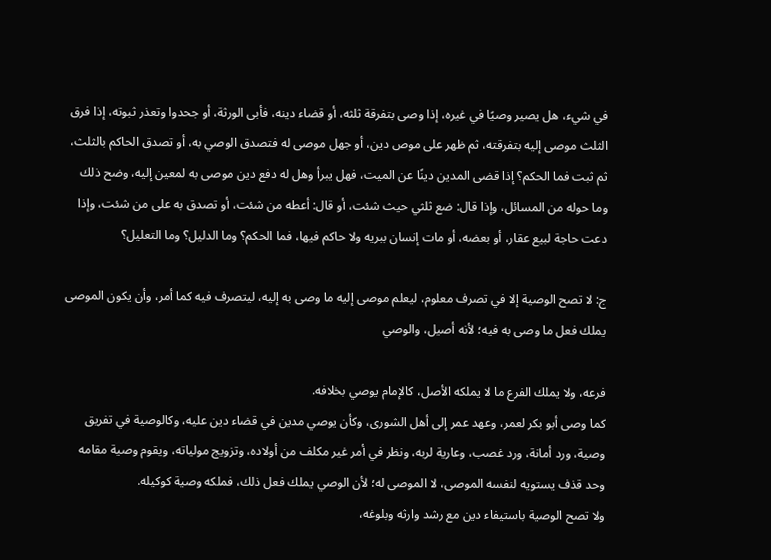في شيء، هل يصير وصيًا في غيره، إذا وصى بتفرقة ثلثه، أو قضاء دينه، فأبى الورثة، أو جحدوا وتعذر ثبوته، إذا فرق الثلث موصى إليه بتفرقته، ثم ظهر على موص دين، أو جهل موصى له فتصدق الوصي به، أو تصدق الحاكم بالثلث، ثم ثبت فما الحكم؟ إذا قضى المدين دينًا عن الميت، فهل يبرأ وهل له دفع دين موصى به لمعين إليه، وضح ذلك وما حوله من المسائل، وإذا قال: ضع ثلثي حيث شئت، أو قال: أعطه من شئت، أو تصدق به على من شئت، وإذا دعت حاجة لبيع عقار، أو بعضه، أو مات إنسان ببريه ولا حاكم فيها، فما الحكم؟ وما الدليل؟ وما التعليل؟

ج: لا تصح الوصية إلا في تصرف معلوم، ليعلم موصى إليه ما وصى به إليه، ليتصرف فيه كما أمر، وأن يكون الموصى يملك فعل ما وصى به فيه؛ لأنه أصيل، والوصي

فرعه، ولا يملك الفرع ما لا يملكه الأصل، كالإمام يوصي بخلافه.
كما وصى أبو بكر لعمر، وعهد عمر إلى أهل الشورى، وكأن يوصي مدين في قضاء دين عليه، وكالوصية في تفريق وصية، ورد أمانة، ورد غصب، وعارية لربه، ونظر في أمر غير مكلف من أولاده، وتزويج مولياته، ويقوم وصية مقامه وحد قذف يستويه لنفسه الموصى، لا الموصى له؛ لأن الوصي يملك فعل ذلك، فملكه وصية كوكيله.
ولا تصح الوصية باستيفاء دين مع رشد وارثه وبلوغه،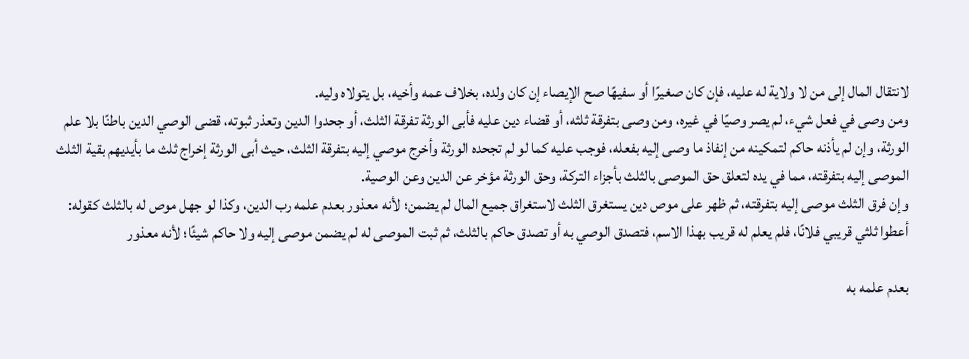لانتقال المال إلى من لا ولاية له عليه، فإن كان صغيرًا أو سفيهًا صح الإيصاء إن كان ولده، بخلاف عمه وأخيه، بل يتولاه وليه.
ومن وصى في فعل شيء، لم يصر وصيًا في غيره، ومن وصى بتفرقة ثلثه، أو قضاء دين عليه فأبى الورثة تفرقة الثلث، أو جحدوا الدين وتعذر ثبوته، قضى الوصي الدين باطنًا بلا علم الورثة، وإن لم يأذنه حاكم لتمكينه من إنفاذ ما وصى إليه بفعله، فوجب عليه كما لو لم تجحده الورثة وأخرج موصي إليه بتفرقة الثلث، حيث أبى الورثة إخراج ثلث ما بأيديهم بقية الثلث الموصى إليه بتفرقته، مما في يده لتعلق حق الموصى بالثلث بأجزاء التركة، وحق الورثة مؤخر عن الدين وعن الوصية.
وإن فرق الثلث موصى إليه بتفرقته، ثم ظهر على موص دين يستغرق الثلث لاستغراق جميع المال لم يضمن؛ لأنه معذور بعدم علمه رب الدين، وكذا لو جهل موص له بالثلث كقوله: أعطوا ثلثي قريبي فلانًا، فلم يعلم له قريب بهذا الاسم، فتصدق الوصي به أو تصدق حاكم بالثلث، ثم ثبت الموصى له لم يضمن موصى إليه ولا حاكم شيئًا؛ لأنه معذور

بعدم علمه به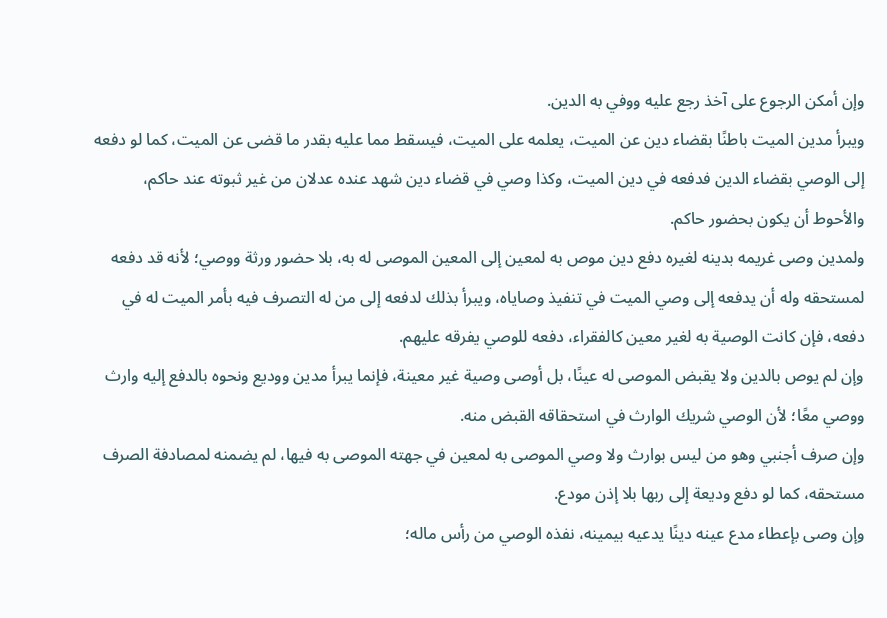وإن أمكن الرجوع على آخذ رجع عليه ووفي به الدين.
ويبرأ مدين الميت باطنًا بقضاء دين عن الميت، يعلمه على الميت، فيسقط مما عليه بقدر ما قضى عن الميت، كما لو دفعه إلى الوصي بقضاء الدين فدفعه في دين الميت، وكذا وصي في قضاء دين شهد عنده عدلان من غير ثبوته عند حاكم، والأحوط أن يكون بحضور حاكم.
ولمدين وصى غريمه بدينه لغيره دفع دين موص به لمعين إلى المعين الموصى له به، بلا حضور ورثة ووصي؛ لأنه قد دفعه لمستحقه وله أن يدفعه إلى وصي الميت في تنفيذ وصاياه، ويبرأ بذلك لدفعه إلى من له التصرف فيه بأمر الميت له في دفعه، فإن كانت الوصية به لغير معين كالفقراء، دفعه للوصي يفرقه عليهم.
وإن لم يوص بالدين ولا يقبض الموصى له عينًا، بل أوصى وصية غير معينة، فإنما يبرأ مدين ووديع ونحوه بالدفع إليه وارث ووصي معًا؛ لأن الوصي شريك الوارث في استحقاقه القبض منه.
وإن صرف أجنبي وهو من ليس بوارث ولا وصي الموصى به لمعين في جهته الموصى به فيها، لم يضمنه لمصادفة الصرف مستحقه، كما لو دفع وديعة إلى ربها بلا إذن مودع.
وإن وصى بإعطاء مدع عينه دينًا يدعيه بيمينه، نفذه الوصي من رأس ماله؛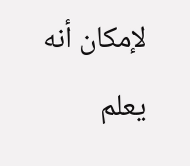لإمكان أنه يعلم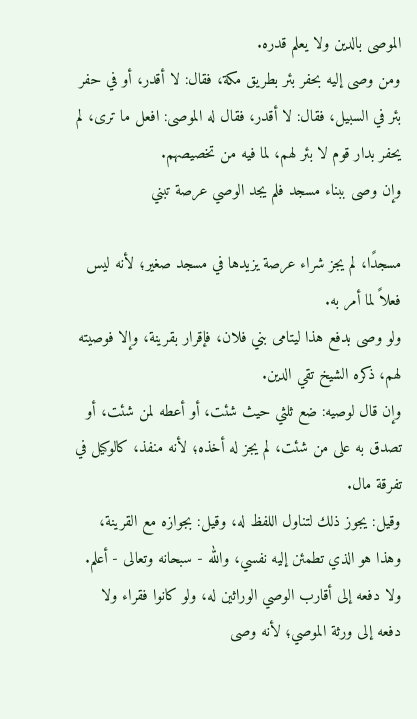الموصى بالدين ولا يعلم قدره.
ومن وصى إليه بحفر بئر بطريق مكة، فقال: لا أقدر، أو في حفر بئر في السبيل، فقال: لا أقدر، فقال له الموصى: افعل ما ترى، لم يحفر بدار قوم لا بئر لهم، لما فيه من تخصيصهم.
وإن وصى ببناء مسجد فلم يجد الوصي عرصة تبني

مسجدًا، لم يجز شراء عرصة يزيدها في مسجد صغير؛ لأنه ليس فعلاً لما أمر به.
ولو وصى بدفع هذا ليتامى بني فلان، فإقرار بقرينة، وإلا فوصيته لهم، ذكره الشيخ تقي الدين.
وإن قال لوصيه: ضع ثلثي حيث شئت، أو أعطه لمن شئت، أو تصدق به على من شئت، لم يجز له أخذه؛ لأنه منفذ، كالوكيل في تفرقة مال.
وقيل: يجوز ذلك لتناول اللفظ له، وقيل: بجوازه مع القرينة، وهذا هو الذي تطمئن إليه نفسي، والله - سبحانه وتعالى - أعلم.
ولا دفعه إلى أقارب الوصي الوراثين له، ولو كانوا فقراء ولا دفعه إلى ورثة الموصي؛ لأنه وصى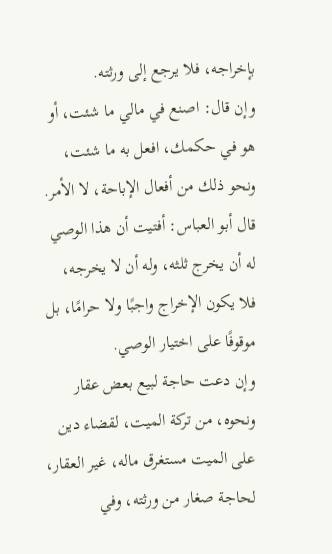بإخراجه، فلا يرجع إلى ورثته.
وإن قال: اصنع في مالي ما شئت، أو هو في حكمك، افعل به ما شئت، ونحو ذلك من أفعال الإباحة، لا الأمر.
قال أبو العباس: أفتيت أن هذا الوصي له أن يخرج ثلثه، وله أن لا يخرجه، فلا يكون الإخراج واجبًا ولا حرامًا، بل موقوفًا على اختيار الوصي.
وإن دعت حاجة لبيع بعض عقار ونحوه، من تركة الميت، لقضاء دين على الميت مستغرق ماله، غير العقار، لحاجة صغار من ورثته، وفي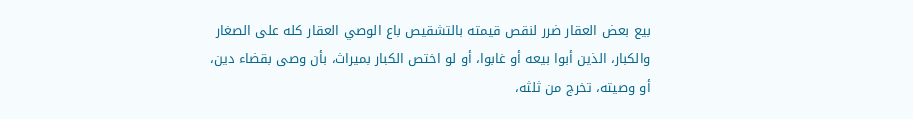بيع بعض العقار ضرر لنقص قيمته بالتشقيص باع الوصي العقار كله على الصغار والكبار، الذين أبوا بيعه أو غابوا، أو لو اختص الكبار بميراث، بأن وصى بقضاء دين، أو وصيته، تخرج من ثلثه،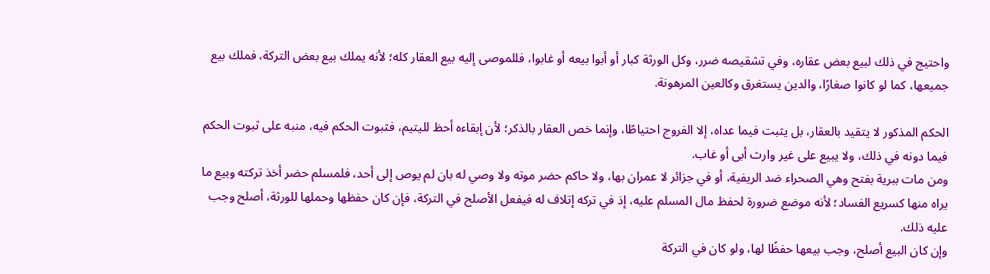واحتيج في ذلك لبيع بعض عقاره، وفي تشقيصه ضرر، وكل الورثة كبار أو أبوا بيعه أو غابوا، فللموصى إليه بيع العقار كله؛ لأنه يملك بيع بعض التركة، فملك بيع جميعها، كما لو كانوا صغارًا، والدين يستغرق وكالعين المرهونة.

الحكم المذكور لا يتقيد بالعقار، بل يثبت فيما عداه، إلا الفروج احتياطًا، وإنما خص العقار بالذكر؛ لأن إبقاءه أحظ لليتيم، فثبوت الحكم فيه، منبه على ثبوت الحكم فيما دونه في ذلك، ولا يبيع على غير وارث أبى أو غاب.
ومن مات ببرية بفتح وهي الصحراء ضد الريفية، أو في جزائر لا عمران بها، ولا حاكم حضر موته ولا وصي له بان لم يوص إلى أحد، فلمسلم حضر أخذ تركته وبيع ما يراه منها كسريع الفساد؛ لأنه موضع ضرورة لحفظ مال المسلم عليه، إذ في تركه إتلاف له فيفعل الأصلح في التركة، فإن كان حفظها وحملها للورثة، أصلح وجب عليه ذلك.
وإن كان البيع أصلح، وجب بيعها حفظًا لها، ولو كان في التركة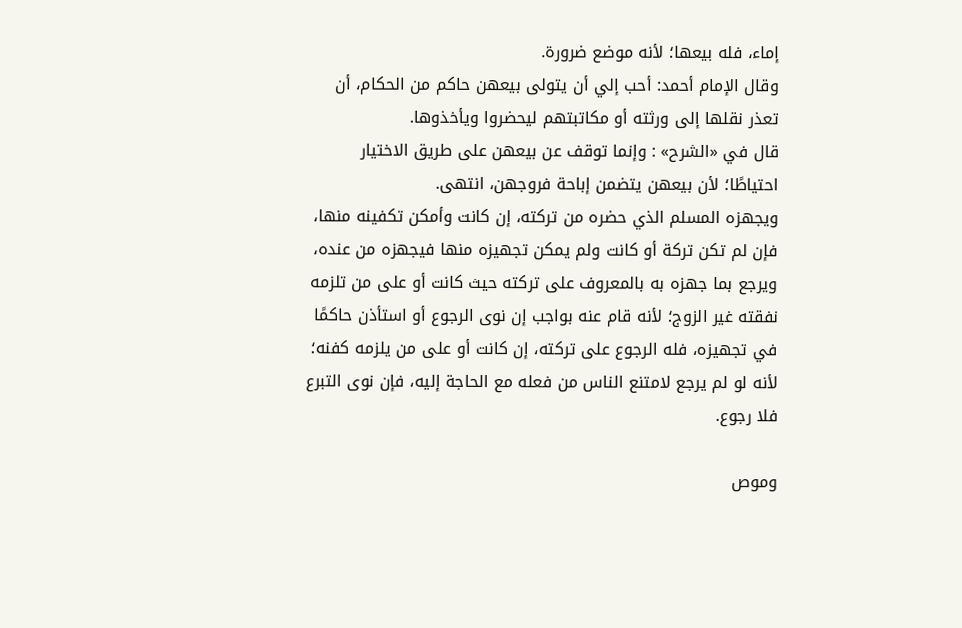إماء، فله بيعها؛ لأنه موضع ضرورة.
وقال الإمام أحمد: أحب إلي أن يتولى بيعهن حاكم من الحكام، أن تعذر نقلها إلى ورثته أو مكاتبتهم ليحضروا ويأخذوها.
قال في «الشرح» : وإنما توقف عن بيعهن على طريق الاختيار احتياطًا؛ لأن بيعهن يتضمن إباحة فروجهن، انتهى.
ويجهزه المسلم الذي حضره من تركته، إن كانت وأمكن تكفينه منها، فإن لم تكن تركة أو كانت ولم يمكن تجهيزه منها فيجهزه من عنده، ويرجع بما جهزه به بالمعروف على تركته حيث كانت أو على من تلزمه نفقته غير الزوج؛ لأنه قام عنه بواجب إن نوى الرجوع أو استأذن حاكمًا في تجهيزه، فله الرجوع على تركته، إن كانت أو على من يلزمه كفنه؛ لأنه لو لم يرجع لامتنع الناس من فعله مع الحاجة إليه، فإن نوى التبرع فلا رجوع.

وموص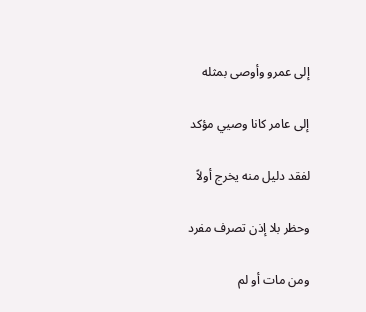إلى عمرو وأوصى بمثله

إلى عامر كانا وصيي مؤكد

لفقد دليل منه يخرج أولاً

وحظر بلا إذن تصرف مفرد

ومن مات أو لم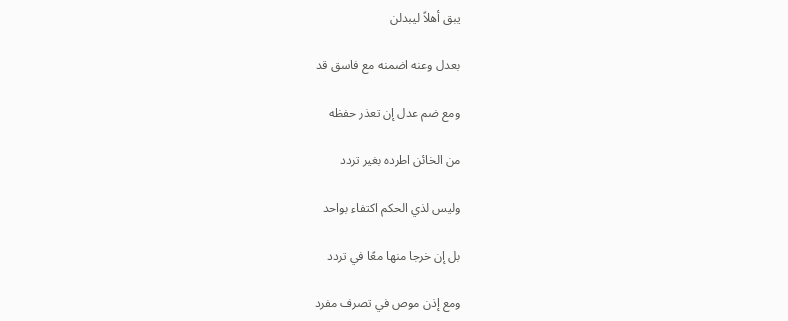يبق أهلاً ليبدلن

بعدل وعنه اضمنه مع فاسق قد

ومع ضم عدل إن تعذر حفظه

من الخائن اطرده بغير تردد

وليس لذي الحكم اكتفاء بواحد

بل إن خرجا منها معًا في تردد

ومع إذن موص في تصرف مفرد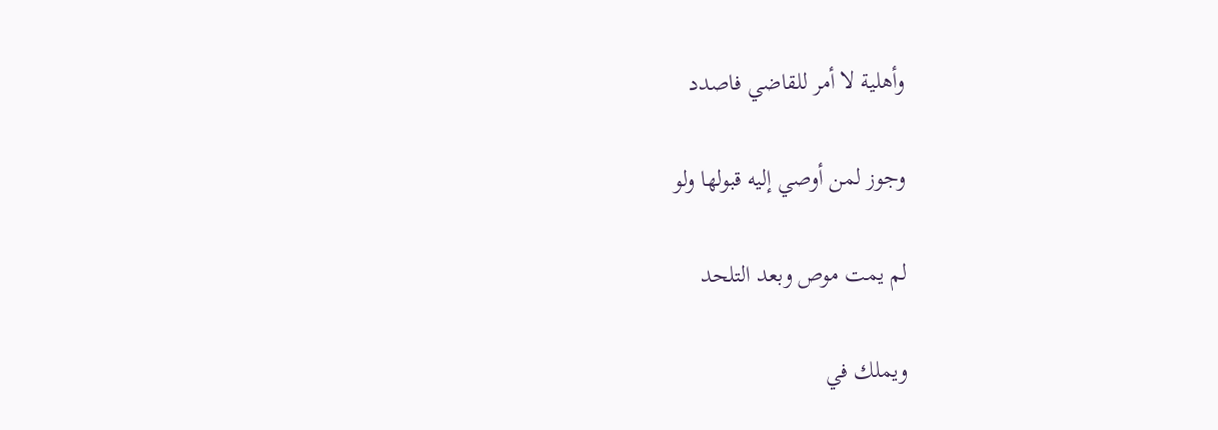وأهلية لا أمر للقاضي فاصدد

وجوز لمن أوصي إليه قبولها ولو

لم يمت موص وبعد التلحد

ويملك في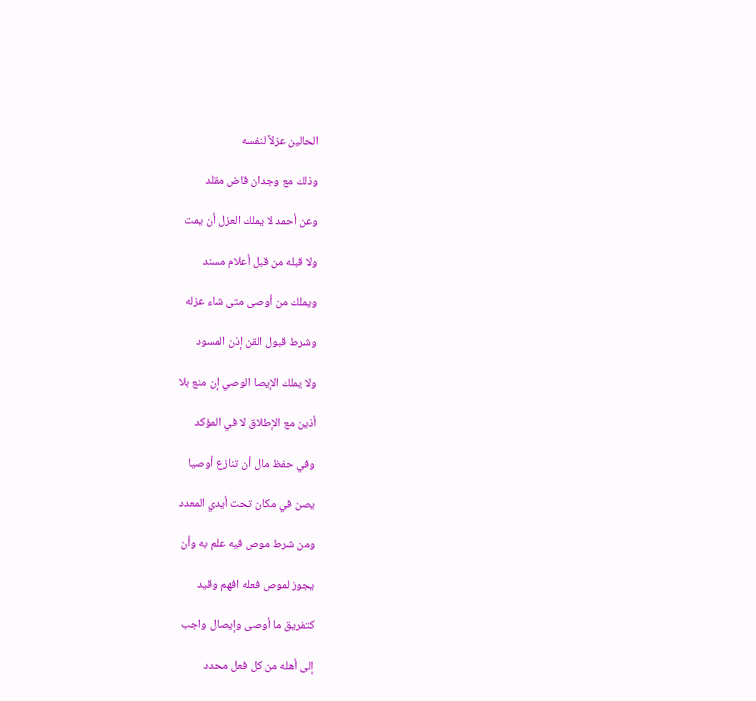الحالين عزلاً لنفسه

وذلك مع وجدان قاض مقلد

وعن أحمد لا يملك العزل أن يمت

ولا قبله من قبل أعلام مسند

ويملك من أوصى متى شاء عزله

وشرط قبول القن إذن المسود

ولا يملك الإيصا الوصي إن منع بلا

أذين مع الإطلاق لا في المؤكد

وفي حفظ مال أن تنازع أوصيا

يصن في مكان تحت أيدي المعدد

ومن شرط موص فيه علم به وأن

يجوز لموص فعله افهم وقيد

كتفريق ما أوصى وإيصال واجب

إلى أهله من كل فعل محدد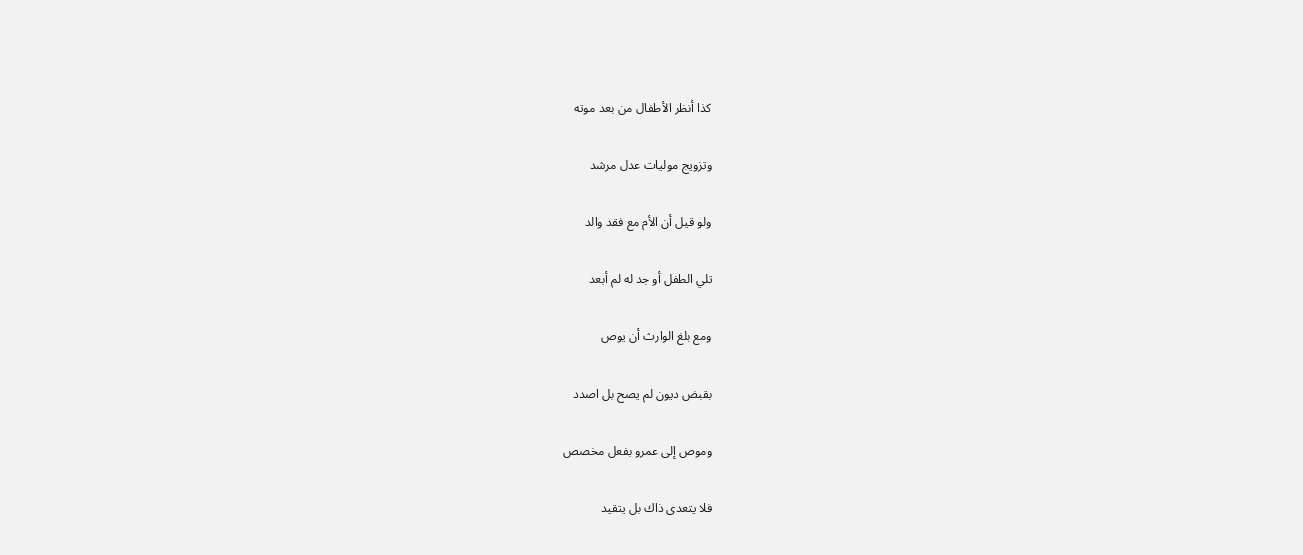كذا أنظر الأطفال من بعد موته

وتزويج موليات عدل مرشد

ولو قيل أن الأم مع فقد والد

تلي الطفل أو جد له لم أبعد

ومع بلغ الوارث أن يوص

بقبض ديون لم يصح بل اصدد

وموص إلى عمرو بفعل مخصص

فلا يتعدى ذاك بل يتقيد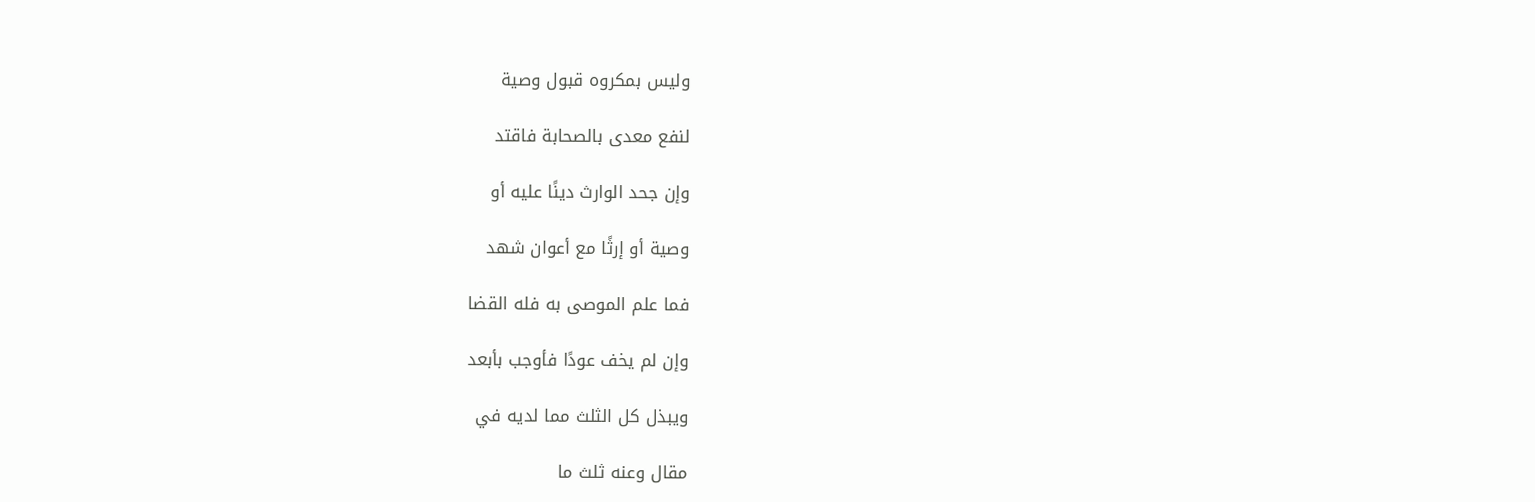وليس بمكروه قبول وصية

لنفع معدى بالصحابة فاقتد

وإن جحد الوارث دينًا عليه أو

وصية أو إرثًا مع أعوان شهد

فما علم الموصى به فله القضا

وإن لم يخف عودًا فأوجب بأبعد

ويبذل كل الثلث مما لديه في

مقال وعنه ثلث ما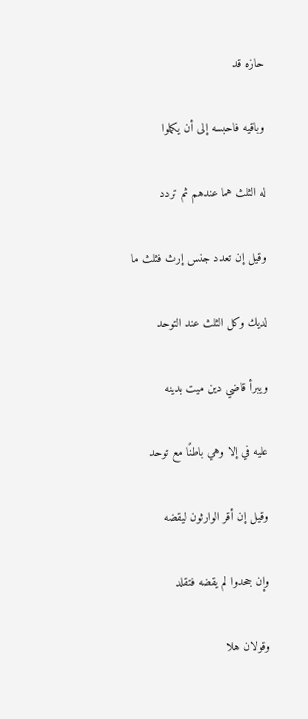حازه قد

وباقيه فاحبسه إلى أن يكملوا

له الثلث هما عندهم ثم تردد

وقيل إن تعدد جنس إرث فثلث ما

لديك وكل الثلث عند التوحد

ويبرأ قاضي دين ميت بدينه

عليه في إلا وهي باطنًا مع توحد

وقيل إن أقر الوارثون ليقضه

وإن جحدوا لم يقضه فتقلد

وقولان هلا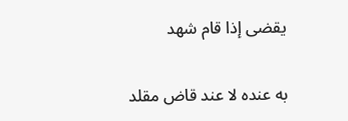يقضى إذا قام شهد

به عنده لا عند قاض مقلد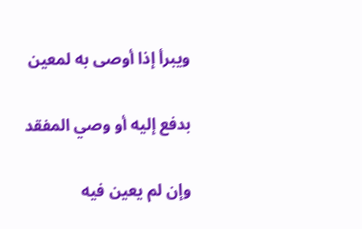ويبرأ إذا أوصى به لمعين

بدفع إليه أو وصي المفقد

وإن لم يعين فيه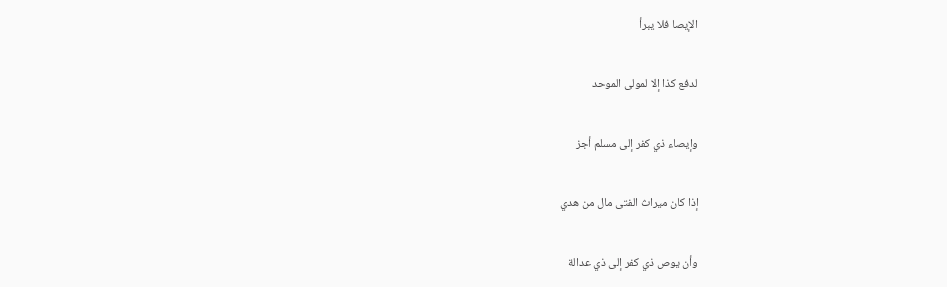الإيصا فلا يبرأ

لدفع كذا إلا لمولى الموحد

وإيصاء ذي كفر إلى مسلم أجز

إذا كان ميراث الفتى مال من هدي

وأن يوص ذي كفر إلى ذي عدالة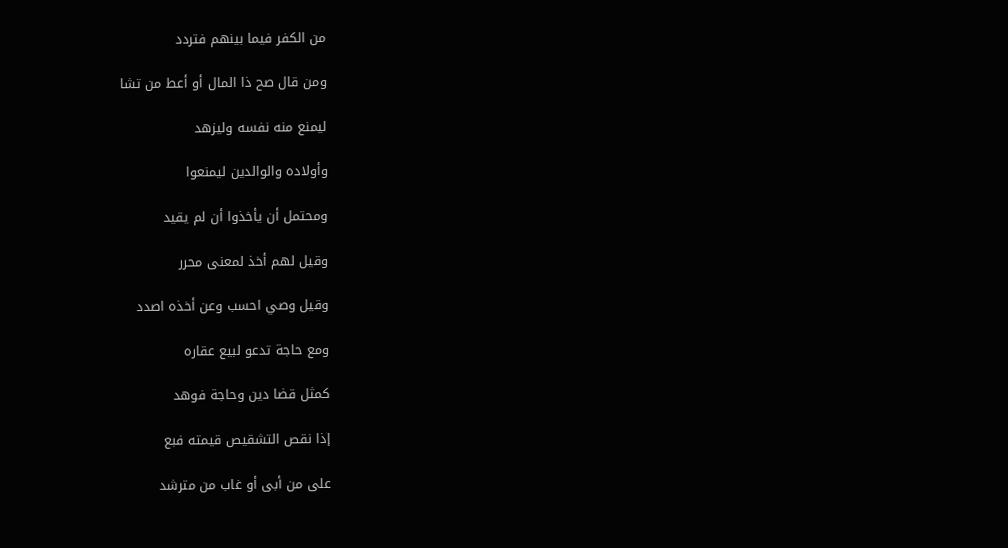من الكفر فيما بينهم فتردد

ومن قال صح ذا المال أو أعط من تشا

ليمنع منه نفسه وليزهد

وأولاده والوالدين ليمنعوا

ومحتمل أن يأخذوا أن لم يقيد

وقيل لهم أخذ لمعنى محرر

وقيل وصي احسب وعن أخذه اصدد

ومع حاجة تدعو لبيع عقاره

كمثل قضا دين وحاجة فوهد

إذا نقص التشقيص قيمته فبع

على من أبى أو غاب من مترشد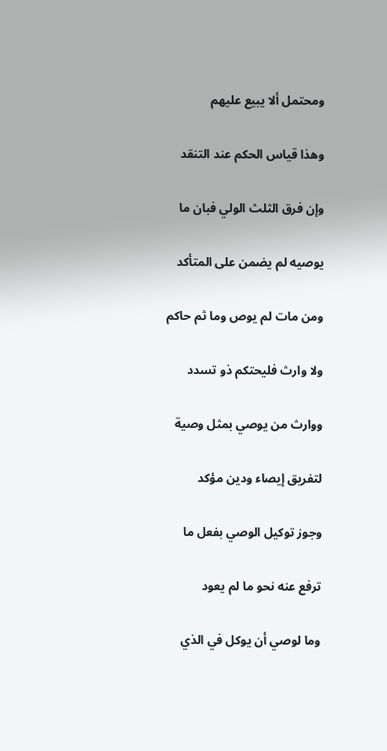ومحتمل ألا يبيع عليهم

وهذا قياس الحكم عند التنقد

وإن فرق الثلث الولي فبان ما

يوصيه لم يضمن على المتأكد

ومن مات لم يوص وما ثم حاكم

ولا وارث فليحتكم ذو تسدد

ووارث من يوصي بمثل وصية

لتفريق إيصاء ودين مؤكد

وجوز توكيل الوصي بفعل ما

ترفع عنه نحو ما لم يعود

وما لوصي أن يوكل في الذي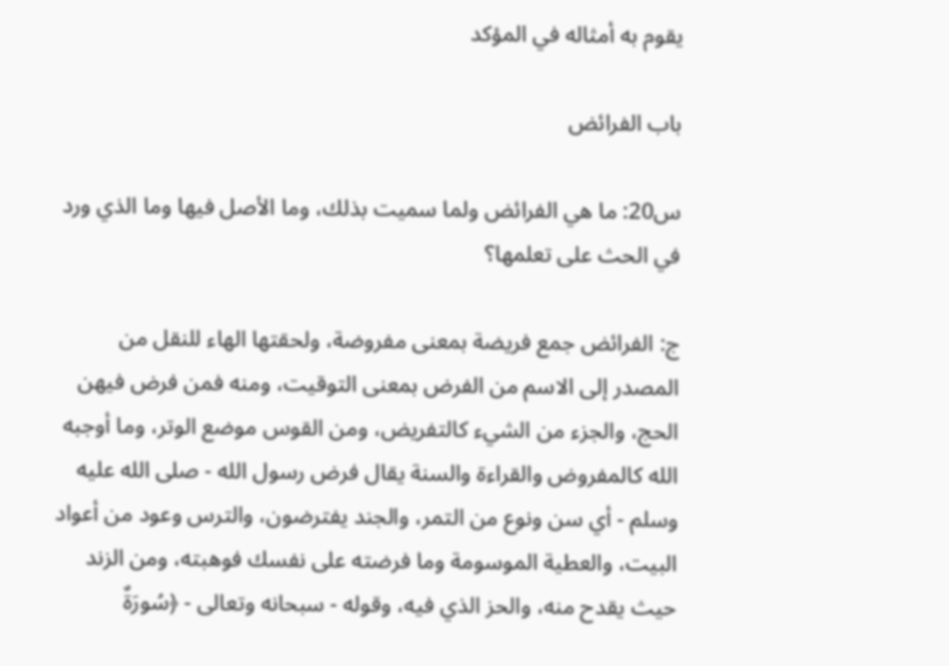يقوم به أمثاله في المؤكد

باب الفرائض

س20: ما هي الفرائض ولما سميت بذلك، وما الأصل فيها وما الذي ورد في الحث على تعلمها؟

ج: الفرائض جمع فريضة بمعنى مفروضة، ولحقتها الهاء للنقل من المصدر إلى الاسم من الفرض بمعنى التوقيت، ومنه فمن فرض فيهن الحج، والجزء من الشيء كالتفريض، ومن القوس موضع الوتر، وما أوجبه الله كالمفروض والقراءة والسنة يقال فرض رسول الله - صلى الله عليه وسلم - أي سن ونوع من التمر، والجند يفترضون، والترس وعود من أعواد البيت، والعطية الموسومة وما فرضته على نفسك فوهبته، ومن الزند حيث يقدح منه، والحز الذي فيه، وقوله - سبحانه وتعالى - ﴿سُورَةٌ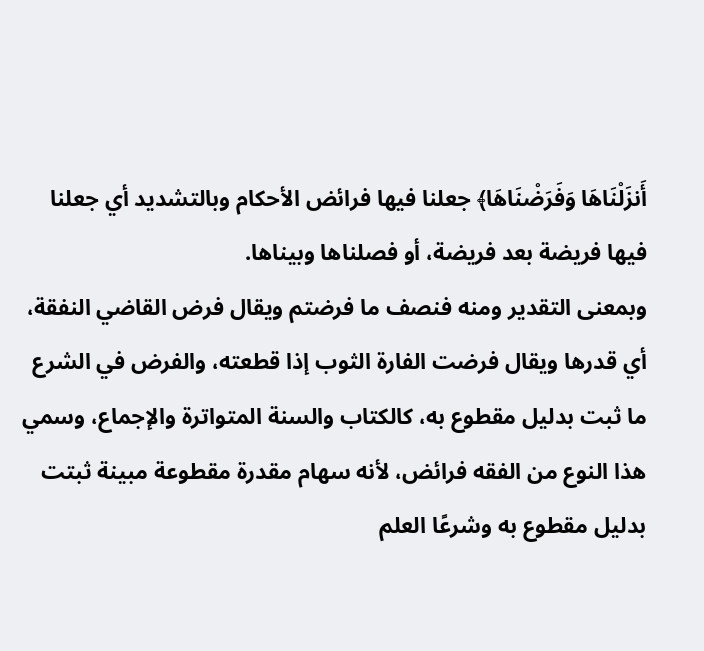أَنزَلْنَاهَا وَفَرَضْنَاهَا﴾ جعلنا فيها فرائض الأحكام وبالتشديد أي جعلنا فيها فريضة بعد فريضة، أو فصلناها وبيناها.
وبمعنى التقدير ومنه فنصف ما فرضتم ويقال فرض القاضي النفقة، أي قدرها ويقال فرضت الفارة الثوب إذا قطعته، والفرض في الشرع ما ثبت بدليل مقطوع به، كالكتاب والسنة المتواترة والإجماع، وسمي هذا النوع من الفقه فرائض، لأنه سهام مقدرة مقطوعة مبينة ثبتت بدليل مقطوع به وشرعًا العلم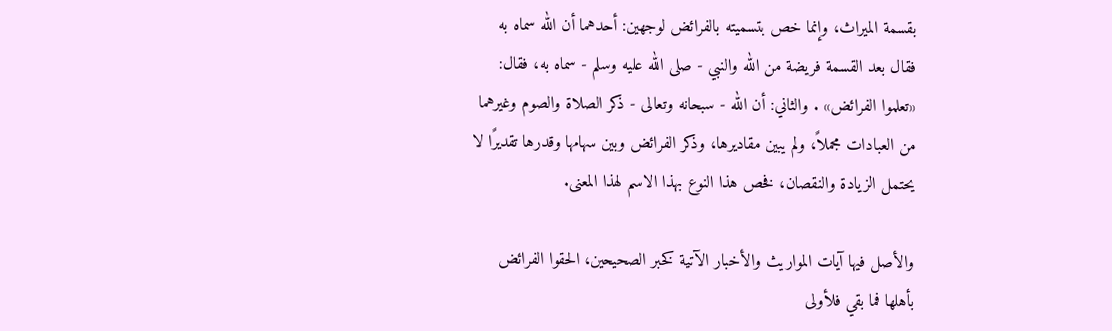بقسمة الميراث، وإنما خص بتسميته بالفرائض لوجهين: أحدهما أن الله سماه به فقال بعد القسمة فريضة من الله والنبي - صلى الله عليه وسلم - سماه به، فقال: «تعلموا الفرائض» . والثاني: أن الله - سبحانه وتعالى - ذكر الصلاة والصوم وغيرهما من العبادات مجملاً، ولم يبين مقاديرها، وذكر الفرائض وبين سهامها وقدرها تقديرًا لا يحتمل الزيادة والنقصان، فخص هذا النوع بهذا الاسم لهذا المعنى.

والأصل فيها آيات المواريث والأخبار الآتية كخبر الصحيحين، الحقوا الفرائض بأهلها فما بقي فلأولى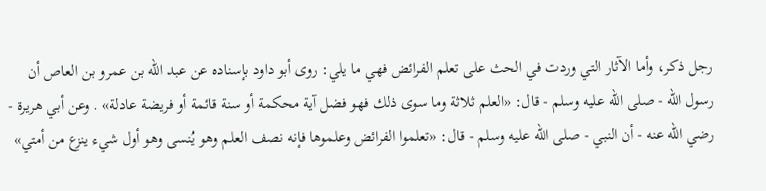رجل ذكر، وأما الآثار التي وردت في الحث على تعلم الفرائض فهي ما يلي: روى أبو داود بإسناده عن عبد الله بن عمرو بن العاص أن رسول الله - صلى الله عليه وسلم - قال: «العلم ثلاثة وما سوى ذلك فهو فضل آية محكمة أو سنة قائمة أو فريضة عادلة» . وعن أبي هريرة - رضي الله عنه - أن النبي - صلى الله عليه وسلم - قال: «تعلموا الفرائض وعلموها فإنه نصف العلم وهو يُنسى وهو أول شيء ينزع من أمتي»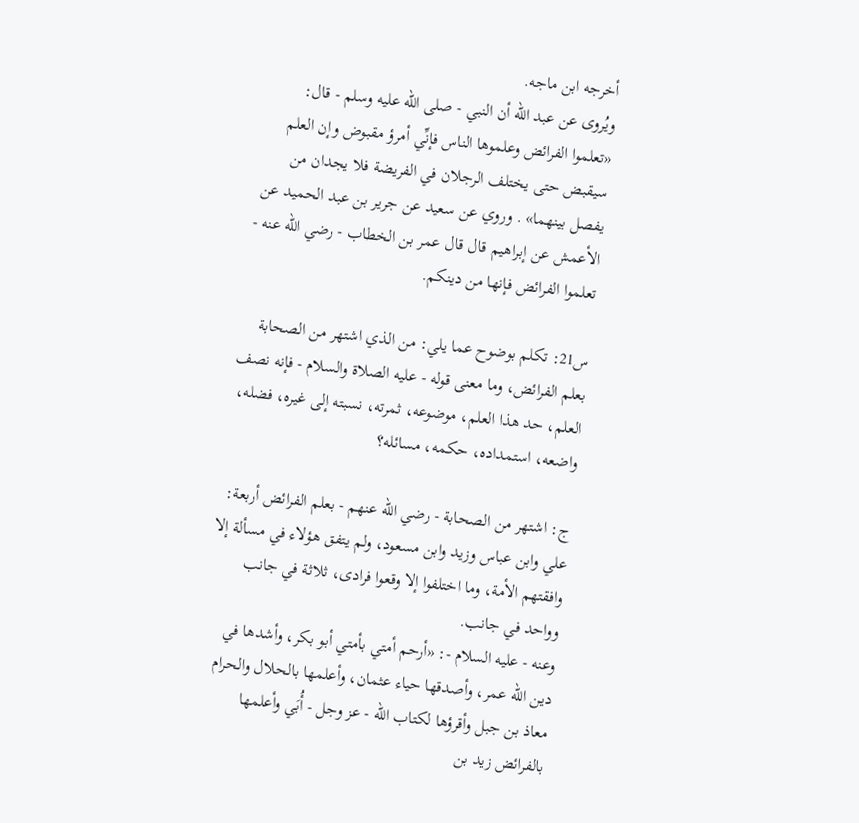أخرجه ابن ماجه.
ويُروى عن عبد الله أن النبي - صلى الله عليه وسلم - قال: «تعلموا الفرائض وعلموها الناس فإنِّي أمرؤ مقبوض وإن العلم سيقبض حتى يختلف الرجلان في الفريضة فلا يجدان من يفصل بينهما» . وروي عن سعيد عن جرير بن عبد الحميد عن الأعمش عن إبراهيم قال قال عمر بن الخطاب - رضي الله عنه - تعلموا الفرائض فإنها من دينكم.

س21: تكلم بوضوح عما يلي: من الذي اشتهر من الصحابة بعلم الفرائض، وما معنى قوله - عليه الصلاة والسلام - فإنه نصف العلم، حد هذا العلم، موضوعه، ثمرته، نسبته إلى غيره، فضله، واضعه، استمداده، حكمه، مسائله؟

ج: اشتهر من الصحابة - رضي الله عنهم - بعلم الفرائض أربعة: علي وابن عباس وزيد وابن مسعود، ولم يتفق هؤلاء في مسألة إلا وافقتهم الأمة، وما اختلفوا إلا وقعوا فرادى، ثلاثة في جانب وواحد في جانب.
وعنه - عليه السلام -: «أرحم أمتي بأمتي أبو بكر، وأشدها في دين الله عمر، وأصدقها حياء عثمان، وأعلمها بالحلال والحرام معاذ بن جبل وأقرؤها لكتاب الله - عز وجل - أُبَي وأعلمها بالفرائض زيد بن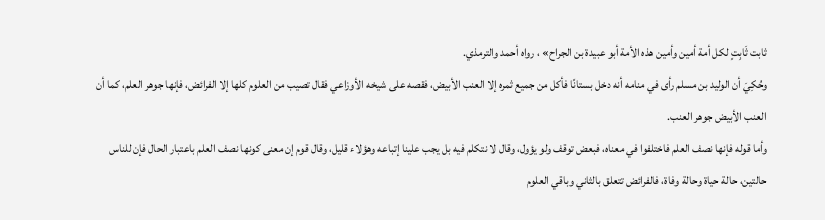ثابت ثَابِتٍ لكل أمة أمين وأمين هذه الأمة أبو عبيدة بن الجراح» ، رواه أحمد والترمذي.
وحُكِيَ أن الوليد بن مسلم رأى في منامه أنه دخل بستانًا فأكل من جميع ثمره إلا العنب الأبيض، فقصه على شيخه الأوزاعي فقال تصيب من العلوم كلها إلا الفرائض، فإنها جوهر العلم، كما أن العنب الأبيض جوهر العنب.
وأما قوله فإنها نصف العلم فاختلفوا في معناه، فبعض توقف ولو يؤول، وقال لا نتكلم فيه بل يجب علينا إتباعه وهؤلاء قليل، وقال قوم إن معنى كونها نصف العلم باعتبار الحال فإن للناس حالتين، حالة حياة وحالة وفاة، فالفرائض تتعلق بالثاني وباقي العلوم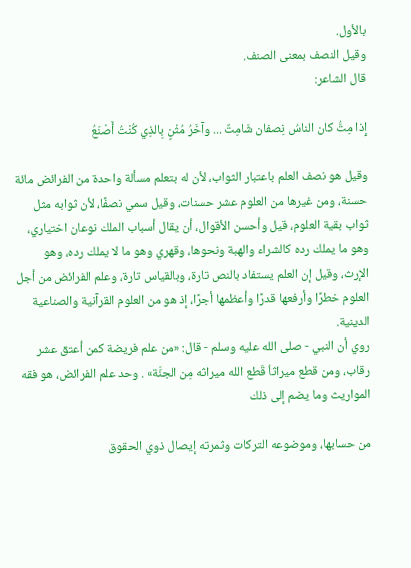بالأول.
وقيل النصف بمعنى الصنف.
قال الشاعر:

إِذا مِتُّ كان الناسُ نِصفان شَامِتٌ ... وآخَرُ مُثْنٍ بِالذِي كُنْتُ أَصْنَعُ

وقيل هو نصف العلم باعتبار الثواب، لأن له بتعلم مسألة واحدة من الفرائض مائة حسنة، ومن غيرها من العلوم عشر حسنات، وقيل سمي نصفًا، لأن ثوابه مثل ثواب بقية العلوم، قيل وأحسن الأقوال، أن يقال أسباب الملك نوعان اختياري، وهو ما يملك رده كالشراء والهبة ونحوها، وقهري وهو ما لا يملك رده، وهو الإرث، وقيل إن العلم يستفاد بالنص تارة، وبالقياس تارة، وعلم الفرائض من أجل العلوم خطرًا وأرفعها قدرًا وأعظمها أجرًا، إذ هو من العلوم القرآنية والصناعية الدينية.
روي أن النبي - صلى الله عليه وسلم - قال: «من علم فريضة كمن أعتق عشر رقاب، ومن قطع ميراثاُ قَطع الله ميراثه مِن الجنَّة» . وحد علم الفرائض، هو فقه المواريث وما يضم إلى ذلك

من حسابها، وموضوعه التركات وثمرته إيصال ذوي الحقوق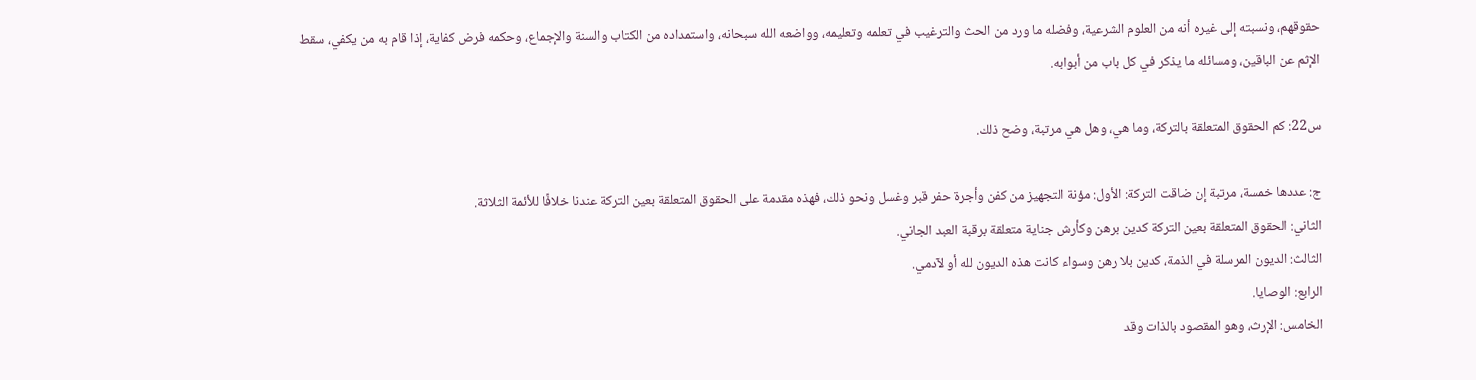حقوقهم، ونسبته إلى غيره أنه من العلوم الشرعية، وفضله ما ورد من الحث والترغيب في تعلمه وتعليمه، وواضعه الله سبحانه، واستمداده من الكتاب والسنة والإجماع، وحكمه فرض كفاية، إذا قام به من يكفي، سقط الإثم عن الباقين، ومسائله ما يذكر في كل باب من أبوابه.

س22: كم الحقوق المتعلقة بالتركة، وما هي، وهل هي مرتبة، وضح ذلك.

ج: عددها خمسة، مرتبة إن ضاقت التركة: الأول: مؤنة التجهيز من كفن وأجرة حفر قبر وغسل ونحو ذلك، فهذه مقدمة على الحقوق المتعلقة بعين التركة عندنا خلافًا للأئمة الثلاثة.
الثاني: الحقوق المتعلقة بعين التركة كدين برهن وكأرش جناية متعلقة برقبة العبد الجاني.
الثالث: الديون المرسلة في الذمة، كدين بلا رهن وسواء كانت هذه الديون لله أو لآدمي.
الرابع: الوصايا.
الخامس: الإرث، وهو المقصود بالذات وقد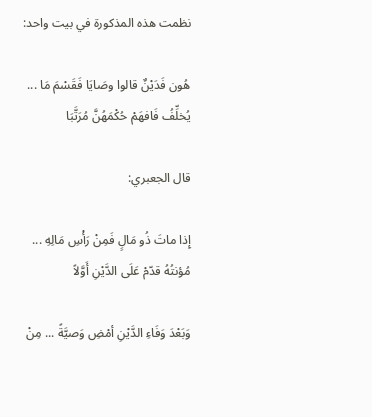نظمت هذه المذكورة في بيت واحد:

هُون فَدَيْنٌ قالوا وصَايَا فَقَسْمَ مَا ... يُخلِّفُ فَافهَمْ حُكْمَهُنَّ مُرَتَّبَا

قال الجعبري:

إِذا ماتَ ذُو مَالٍ فَمِنْ رَأْسِ مَالِهِ ... مُؤنتُهُ قدّمْ عَلَى الدَّيْنِ أَوَّلاً

وَبَعْدَ وَفَاءِ الدَّيْنِ أمْضِ وَصيَّةً ... مِنْ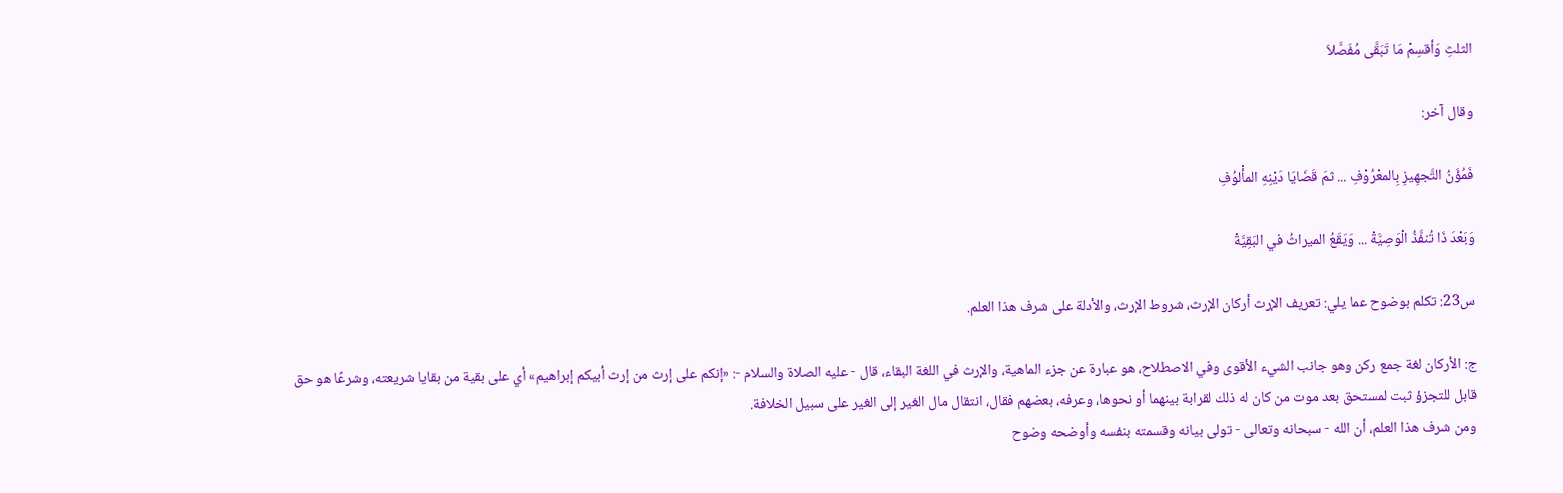الثلثِ وَأقسِمْ مَا تَبَقَّى مُفَصَّلاَ

وقال آخر:

فَمُؤَنُ التَّجهِيزِ بِالمعْرُوْفِ ... ثمَ قَضَايَا دَيْنِهِ المأْلوُفِ

وَبَعْدَ ذَا تُنفَّذُ الْوَصِيَّةْ ... وَيَقَعُ الميراثُ في البَقِيَّةْ

س23: تكلم بوضوح عما يلي: تعريف الإرث أركان الإرث، شروط الإرث، والأدلة على شرف هذا العلم.

ج: الأركان لغة جمع ركن وهو جانب الشيء الأقوى وفي الاصطلاح، هو عبارة عن جزء الماهية، والإرث في اللغة البقاء، قال - عليه الصلاة والسلام -: «إنكم على إرث من إرث أبيكم إبراهيم» أي على بقية من بقايا شريعته، وشرعًا هو حق قابل للتجزؤ ثبت لمستحق بعد موت من كان له ذلك لقرابة بينهما أو نحوها، وعرفه، بعضهم فقال، انتقال مال الغير إلى الغير على سبيل الخلافة.
ومن شرف هذا العلم، أن الله - سبحانه وتعالى - تولى بيانه وقسمته بنفسه وأوضحه وضوح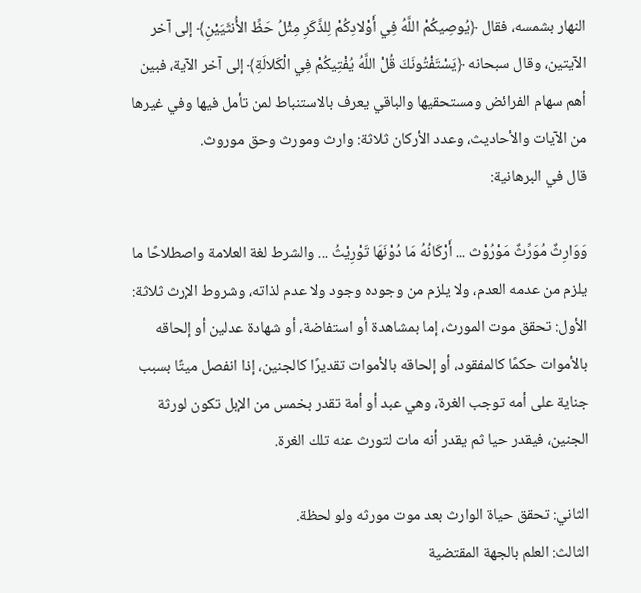النهار بشمسه، فقال ﴿يُوصِيكُمْ اللَّهُ فِي أَوْلادِكُمْ لِلذَّكَرِ مِثْلُ حَظِّ الأُنثَيَيْنِ﴾ إلى آخر الآيتين، وقال سبحانه ﴿يَسْتَفْتُونَكَ قُلْ اللَّهُ يُفْتِيكُمْ فِي الْكَلالَةِ﴾ إلى آخر الآية، فبين أهم سهام الفرائض ومستحقيها والباقي يعرف بالاستنباط لمن تأمل فيها وفي غيرها من الآيات والأحاديث، وعدد الأركان ثلاثة: وارث ومورث وحق موروث.
قال في البرهانية:

وَوَارِثٌ مُوَرِّثٌ مَوْرُوْث ... أَرْكَانُهُ مَا دُوْنَهَا تَوْرِيْثُ ... والشرط لغة العلامة واصطلاحًا ما يلزم من عدمه العدم، ولا يلزم من وجوده وجود ولا عدم لذاته، وشروط الإرث ثلاثة: الأول: تحقق موت المورث، إما بمشاهدة أو استفاضة، أو شهادة عدلين أو إلحاقه بالأموات حكمًا كالمفقود، أو إلحاقه بالأموات تقديرًا كالجنين، إذا انفصل ميتًا بسبب جناية على أمه توجب الغرة، وهي عبد أو أمة تقدر بخمس من الإبل تكون لورثة الجنين، فيقدر حيا ثم يقدر أنه مات لتورث عنه تلك الغرة.

الثاني: تحقق حياة الوارث بعد موت مورثه ولو لحظة.
الثالث: العلم بالجهة المقتضية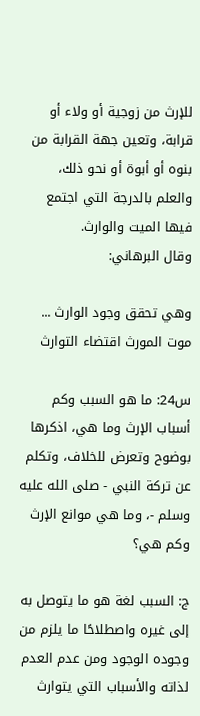للإرث من زوجية أو ولاء أو قرابة، وتعين جهة القرابة من بنوه أو أبوة أو نحو ذلك، والعلم بالدرجة التي اجتمع فيها الميت والوارث.
وقال البرهاني:

وهي تحقق وجود الوارث ... موت المورث اقتضاء التوارث

س24: ما هو السبب وكم أسباب الإرث وما هي، اذكرها بوضوح وتعرض للخلاف، وتكلم عن تركة النبي - صلى الله عليه وسلم -، وما هي موانع الإرث وكم هي؟

ج: السبب لغة هو ما يتوصل به إلى غيره واصطلاحًا ما يلزم من وجوده الوجود ومن عدم العدم لذاته والأسباب التي يتوارث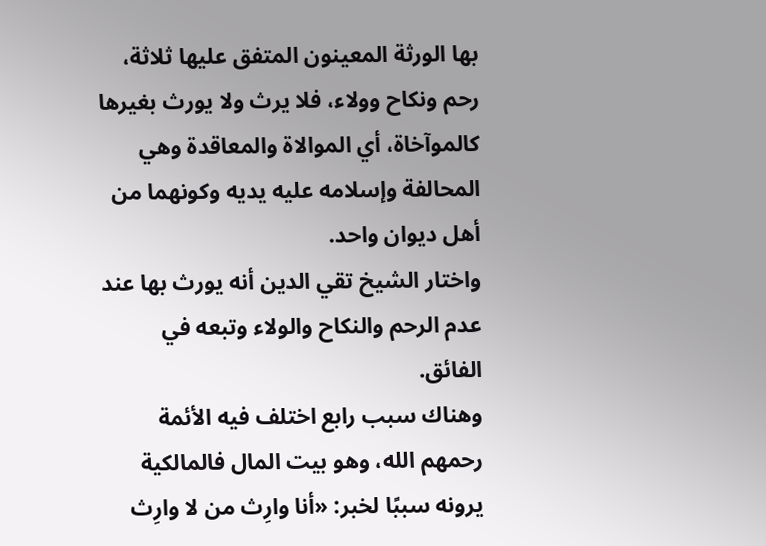بها الورثة المعينون المتفق عليها ثلاثة، رحم ونكاح وولاء، فلا يرث ولا يورث بغيرها كالموآخاة، أي الموالاة والمعاقدة وهي المحالفة وإسلامه عليه يديه وكونهما من أهل ديوان واحد.
واختار الشيخ تقي الدين أنه يورث بها عند عدم الرحم والنكاح والولاء وتبعه في الفائق.
وهناك سبب رابع اختلف فيه الأئمة رحمهم الله، وهو بيت المال فالمالكية يرونه سببًا لخبر: «أنا وارِث من لا وارِث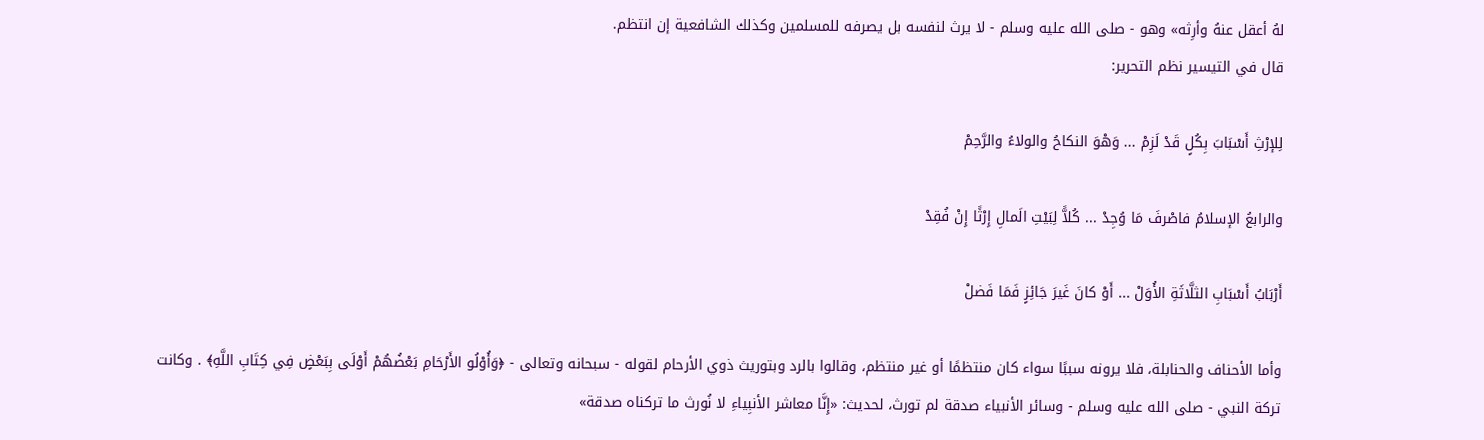لهُ أعقل عنهُ وأرِثه» وهو - صلى الله عليه وسلم - لا يرث لنفسه بل يصرفه للمسلمين وكذلك الشافعية إن انتظم.
قال في التيسير نظم التحرير:

لِلإرْثِ أَسْبَابَ بِكُلٍ قَدْ لَزِمْ ... وَهْوَ النكاحُ والولاءُ والرَّحِمْ

والرابعُ الإسلامُ فاصْرفَ مَا وُجِدْ ... كُلاًّ لِبَيْتِ الَمالِ إِرْثًا إِنْ فُقِدْ

أَرْبَابُ أَسْبَابِ الثلَّاثَةِ الأُوَلْ ... أَوْ كانَ غَيرَ جَائِزٍ فَمَا فَضلْ

وأما الأحناف والحنابلة، فلا يرونه سببًا سواء كان منتظمًا أو غير منتظم، وقالوا بالرد وبتوريث ذوي الأرحام لقوله - سبحانه وتعالى - ﴿وَأُوْلُو الأَرْحَامِ بَعْضُهُمْ أَوْلَى بِبَعْضٍ فِي كِتَابِ اللَّهِ﴾ . وكانت تركة النبي - صلى الله عليه وسلم - وسائر الأنبياء صدقة لم تورث، لحديث: «إِنَّا معاشر الأنبِياءِ لا نُورث ما تركناه صدقة»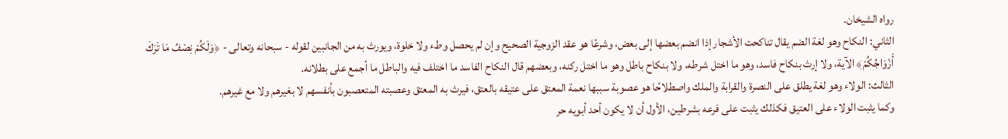رواه الشيخان.
الثاني: النكاح وهو لغة الضم يقال تناكحت الأشجار إذا انضم بعضها إلى بعض، وشرعًا هو عقد الزوجية الصحيح وإن لم يحصل وطء ولا خلوة، ويورث به من الجانبين لقوله - سبحانه وتعالى - ﴿وَلَكُمْ نِصْفُ مَا تَرَكَ أَزْوَاجُكُمْ﴾ الآية، ولا إرث بنكاح فاسد، وهو ما اختل شرطه، ولا بنكاح باطل وهو ما اختل ركنه، وبعضهم قال النكاح الفاسد ما اختلف فيه والباطل ما أجمع على بطلانه.
الثالث: الولاء وهو لغة يطلق على النصرة والقرابة والملك واصطلاحًا هو عصوبة سببها نعمة المعتق على عتيقه بالعتق، فيرث به المعتق وعصبته المتعصبون بأنفسهم لا بغيرهم ولا مع غيرهم.
وكما يثبت الولاء على العتيق فكذلك يثبت على فرعه بشرطين، الأول أن لا يكون أحد أبويه حر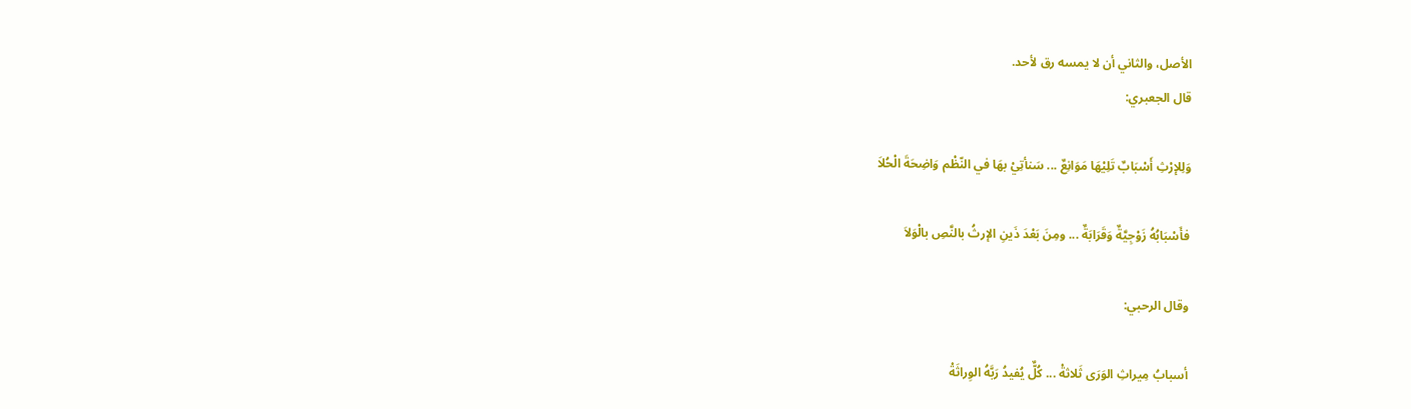الأصل، والثاني أن لا يمسه رق لأحد.
قال الجعبري:

وَلِلإرْثِ أَسْبَابٌ تَلِيْهَا مَوَانِعٌ ... سَنأتِيْ بهَا في النّظْم وَاضِحَةَ الْحُلاَ

فأَسْبَابُهُ زَوْجِيَّةٌ وَقَرَابَةٌ ... ومِنَ بَعْدَ ذَينِ الإرثُ بالنَّصِ بالْوَلاَ

وقال الرحبي:

أسبابُ مِيراثِ الوَرَى ثَلاثةْ ... كُلٌّ يُفيدُ رَبَّهُ الوِراثَةْ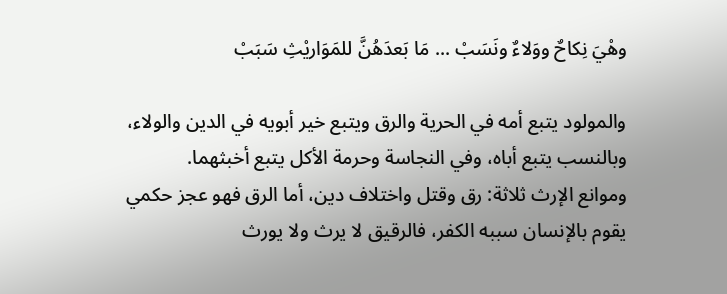وهْيَ نِكاحٌ ووَلاءٌ ونَسَبْ ... مَا بَعدَهُنَّ للمَوَاريْثِ سَبَبْ

والمولود يتبع أمه في الحرية والرق ويتبع خير أبويه في الدين والولاء، وبالنسب يتبع أباه، وفي النجاسة وحرمة الأكل يتبع أخبثهما.
وموانع الإرث ثلاثة: رق وقتل واختلاف دين، أما الرق فهو عجز حكمي يقوم بالإنسان سببه الكفر، فالرقيق لا يرث ولا يورث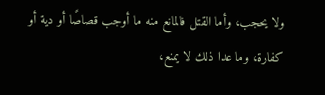ولا يحجب، وأما القتل فالمانع منه ما أوجب قصاصًا أو دية أو كفارة، وما عدا ذلك لا يمنع،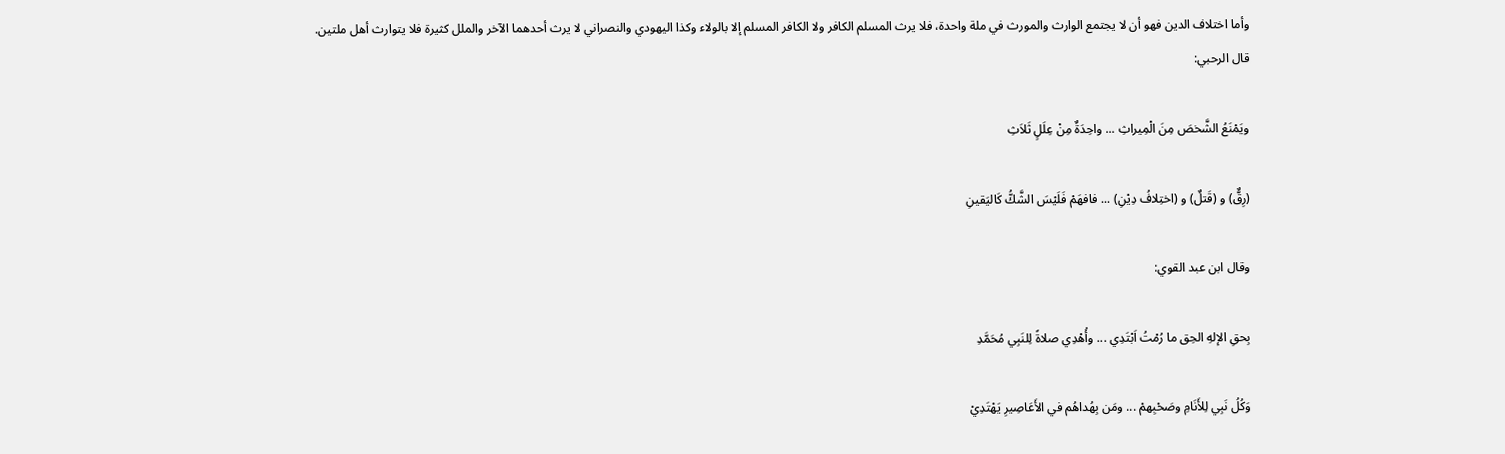وأما اختلاف الدين فهو أن لا يجتمع الوارث والمورث في ملة واحدة، فلا يرث المسلم الكافر ولا الكافر المسلم إلا بالولاء وكذا اليهودي والنصراني لا يرث أحدهما الآخر والملل كثيرة فلا يتوارث أهل ملتين.
قال الرحبي:

ويَمْنَعُ الشَّخصَ مِنَ الْمِيراثِ ... واحِدَةٌ مِنْ عِلَلٍ ثَلاَثِ

(رِقٌّ) و (قَتلٌ) و (اختِلافُ دِيْنِ) ... فافهَمْ فَلَيْسَ الشَّكُّ كَاليَقينِ

وقال ابن عبد القوي:

بِحقِ الإلهِ الحِق ما رُمْتُ اَبْتَدِي ... وأُهْدِي صلاةً لِلنَبِي مُحَمَّدِ

وَكُلُ نَبِي لِلأَنَامِ وصَحْبِهمْ ... ومَن بِهُداهُم في الأَعَاصِيرِ يَهْتَدِيْ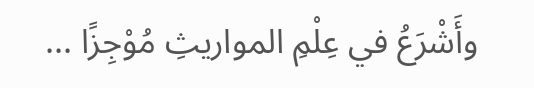وأَشْرَعُ في عِلْمِ المواريثِ مُوْجِزًا ...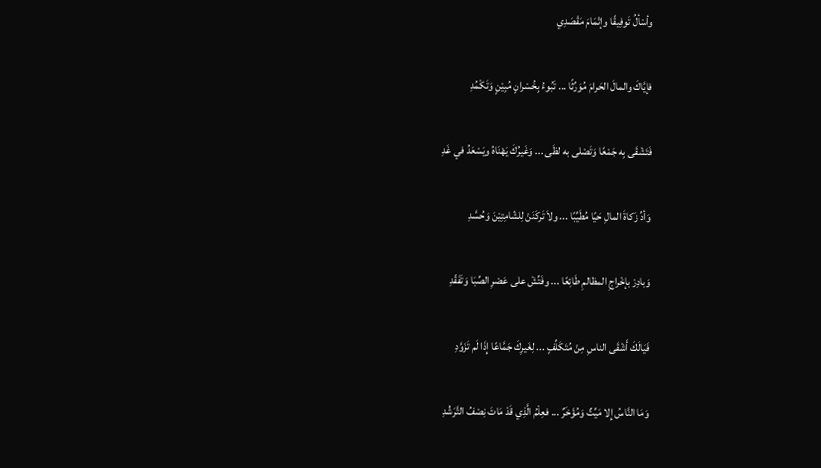وأسْألُ تَوفِيقًا وإتْمَامَ مَقْصَدِي

فإيَّاكَ والمالَ الحَرامَ مُوَرِّثًا ... تَبُوءُ بِخُسْرانٍ مُبِيْنٍ وَتَكْمُدِ

فَتَشْقَى بِه جَمْعًا وَتَصْلى به لظَى ... وَغَيرُكَ يَهْنَاهُ ويَسْعَدُ في غَدِ

وَأدِّ زَكاةَ المالِ حَيًا مُطَيِّبًا ... ولاَ تَركَنَنْ لِلشّامِتِيْنَ وَحُسَّدِ

وَبادِرْ بإخْراجِ المظالمِ طَائِعًا ... وفَتِّشْ على عَصْرِ الصِّبَا وَتَفَقّدِ

فَيَالَكَ أَشْقَى الناسِ مِنْ مُتَكَلِّفٍ ... لِغَيرِكَ جَمَّاعًا إِذَا لَم تَزَوَّدِ

وَمَا النَّاسُ إِلا مَيِّتٌ وَمُؤَخَرٌ ... فعِلْمُ الَّذِي قَدْ مَاتَ نِصْفُ التَّرَشُدِ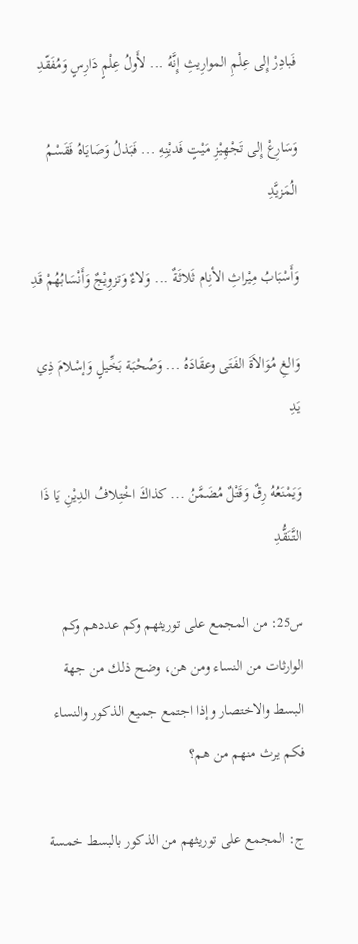فَبادِرْ إِلى عِلْمِ الموارِيثِ إِنَّهُ ... لأَولُ عِلْمٍ دَارِسٍ وَمُفَقّدِ

وَسَارِعْ إِلى تَجْهِيْزِ مَيْتٍ فَديْنِهِ ... فَبَذلُ وَصَايَاهُ فَقَسْمُ الُمَزيَّدِ

وَأَسْبَابُ مِيْراثِ الأنِام ثَلاثَةٌ ... وَلاءٌ وَتزوِيْجٌ وَأَنْسَابُهُمْ قَدِ

وَالغِ مُوَالاَةَ الفَتَى وعقَادَهُ ... وَصُحْبَة بَخِّيلٍ وَإسْلامَ ذِي يَدِ

وَيَمْنَعُهُ رِقٌ وَقَتْلٌ مُضَمَّنُ ... كذاكَ اخْتِلافُ الدِيْنِ يَا ذَا التَّنَقُّدِ

س25: من المجمع على توريثهم وكم عددهم وكم الوارثات من النساء ومن هن، وضح ذلك من جهة البسط والاختصار وإذا اجتمع جميع الذكور والنساء فكم يرث منهم من هم؟

ج: المجمع على توريثهم من الذكور بالبسط خمسة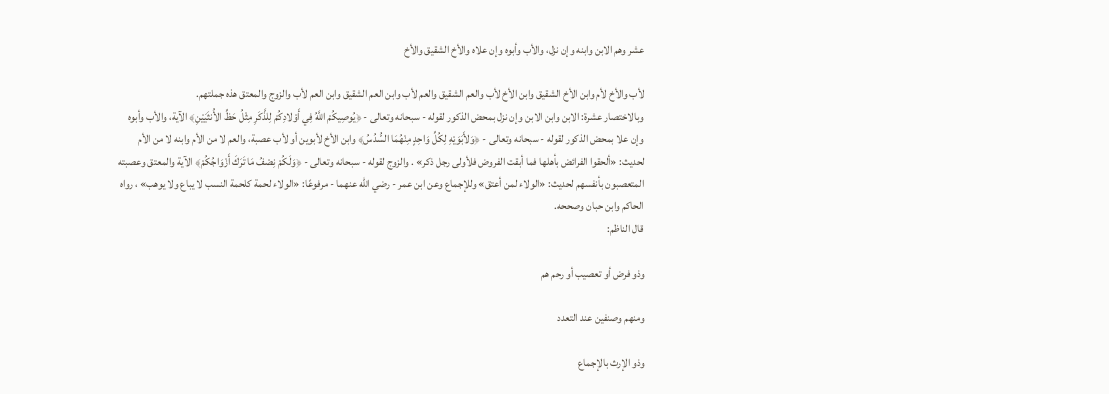عشر وهم الابن وابنه وإن نزل، والأب وأبوه وإن علاه والأخ الشقيق والأخ

لأب والأخ لأم وابن الأخ الشقيق وابن الأخ لأب والعم الشقيق والعم لأب وابن العم الشقيق وابن العم لأب والزوج والمعتق هذه جملتهم.
وبالاختصار عشرة: الابن وابن الابن وإن نزل بمحض الذكور لقوله - سبحانه وتعالى - ﴿يُوصِيكُمْ اللَّهُ فِي أَوْلادِكُمْ لِلذَّكَرِ مِثْلُ حَظِّ الأُنثَيَيْنِ﴾ الآية، والأب وأبوه وإن علا بمحض الذكور لقوله - سبحانه وتعالى - ﴿وَلأَبَوَيْهِ لِكُلِّ وَاحِدٍ مِنْهُمَا السُّدُسُ﴾ وابن الأخ لأبوين أو لأب عصبة، والعم لا من الأم وابنه لا من الأم لحديث: «ألحقوا الفرائض بأهلها فما أبقت الفروض فلأولى رجل ذكر» . والزوج لقوله - سبحانه وتعالى - ﴿وَلَكُمْ نِصْفُ مَا تَرَكَ أَزْوَاجُكُمْ﴾ الآية والمعتق وعصبته المتعصبون بأنفسهم لحديث: «الولاء لمن أعتق» وللإجماع وعن ابن عمر - رضي الله عنهما - مرفوعًا: «الولاء لحمة كلحمة النسب لا يباع ولا يوهب» ، رواه الحاكم وابن حبان وصححه.
قال الناظم:

وذو فرض أو تعصيب أو رحم هم

ومنهم وصنفين عند التعدد

وذو الإرث بالإجماع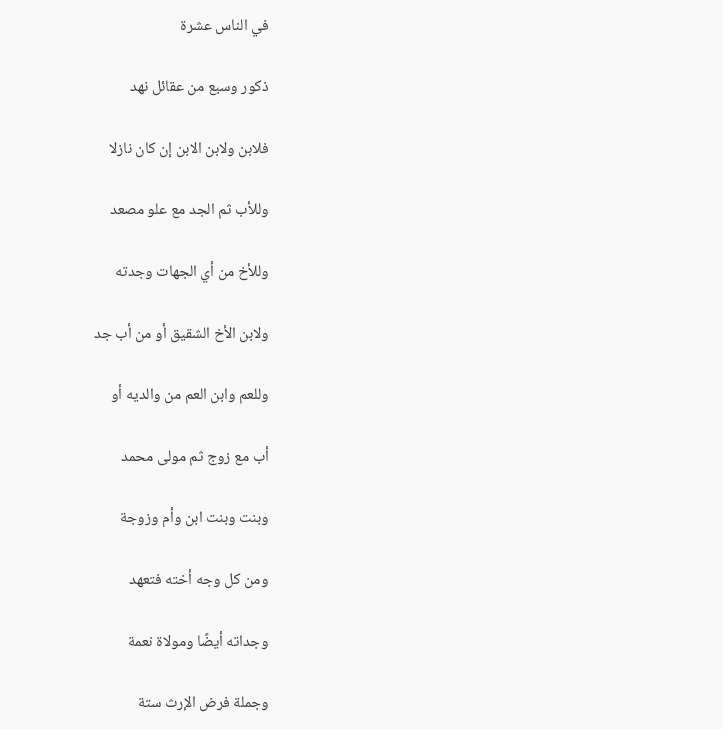في الناس عشرة

ذكور وسبع من عقائل نهد

فلابن ولابن الابن إن كان نازلا

وللأب ثم الجد مع علو مصعد

وللأخ من أي الجهات وجدته

ولابن الأخ الشقيق أو من أب جد

وللعم وابن العم من والديه أو

أب مع زوج ثم مولى محمد

وبنت وبنت ابن وأم وزوجة

ومن كل وجه أخته فتعهد

وجداته أيضًا ومولاة نعمة

وجملة فرض الإرث ستة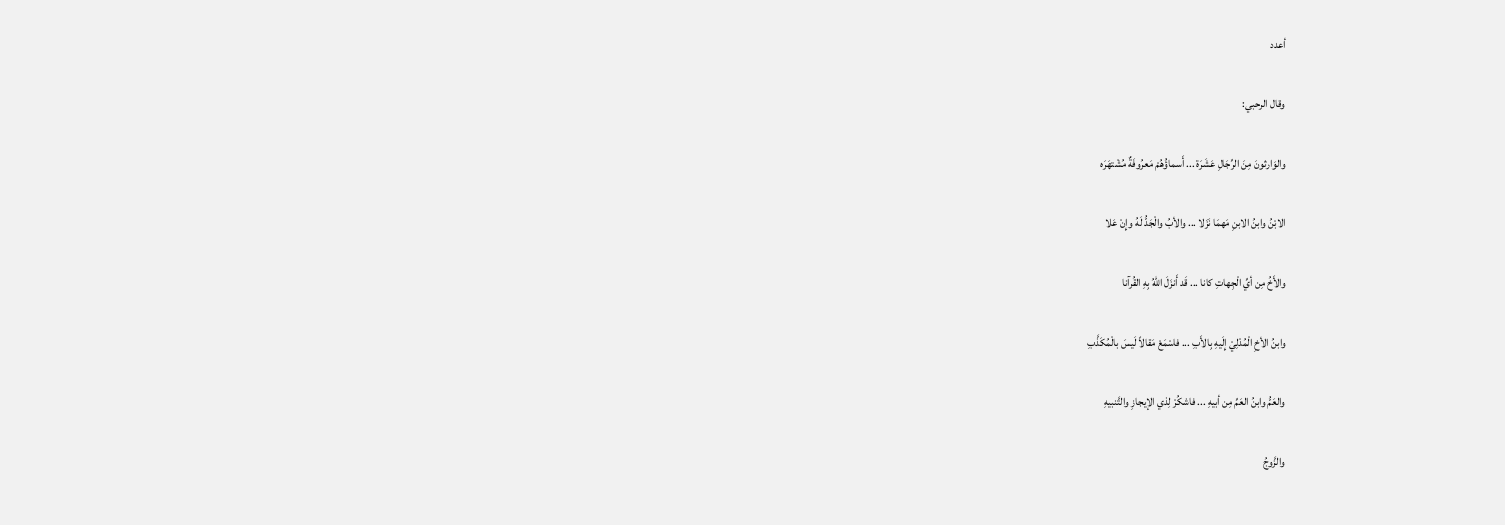أعدد

وقال الرحبي:

والوَارثونَ مِنَ الرِّجَالِ عَشَرَة ... أَسماؤُهُمْ مَعرُوفَةٌ مُشْتهَرَه

الابْنُ وابنُ الابنِ مَهمَا نَزَلا ... والأبُ والْجَدُّ لَهُ وإِنْ عَلا

والأَخُ مِن أيِّ الْجِهاتِ كانا ... قَد أَنزَلَ اللهُ بِهِ القُرآنا

وابنُ الأخِ الْمُدْلِيْ إِلَيهِ بِالأَبِ ... فاسْمَعْ مَقالاً لَيسَ بالْمُكَذَّبِ

والعَمُّ وابنُ العَمِّ مِن أبيهِ ... فاشكُرْ لِذي الإيجازِ والتَّنبيهِ

والزَّوجُ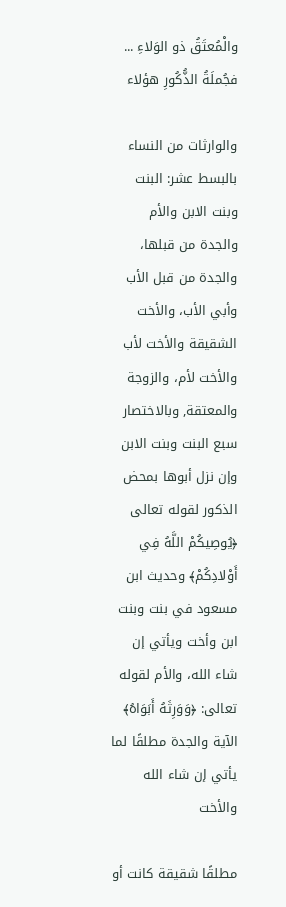والْمُعتَقُ ذو الوَلاءِ ... فجُملَةُ الذُّكُورِ هؤلاء

والوارثات من النساء بالبسط عشر: البنت وبنت الابن والأم والجدة من قبلها، والجدة من قبل الأب وأبي الأب، والأخت الشقيقة والأخت لأب والأخت لأم، والزوجة والمعتقة, وبالاختصار سبع البنت وبنت الابن وإن نزل أبوها بمحض الذكور لقوله تعالى ﴿يُوصِيكُمْ اللَّهُ فِي أَوْلادِكُمْ﴾ وحديث ابن مسعود في بنت وبنت ابن وأخت ويأتي إن شاء الله، والأم لقوله تعالى: ﴿وَوَرِثَهُ أَبَوَاهُ﴾ الآية والجدة مطلقًا لما يأتي إن شاء الله والأخت

مطلقًا شقيقة كانت أو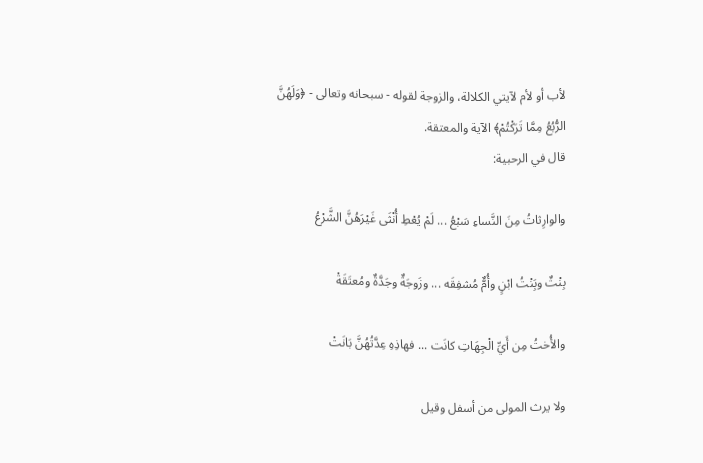لأب أو لأم لآيتي الكلالة، والزوجة لقوله - سبحانه وتعالى - ﴿وَلَهُنَّ الرُّبُعُ مِمَّا تَرَكْتُمْ﴾ الآية والمعتقة.
قال في الرحبية:

والوارِثاتُ مِنَ النَّساءِ سَبْعُ ... لَمْ يُعْطِ أُنْثَى غَيْرَهُنَّ الشَّرْعُ

بِنْتٌ وبَِنْتُ ابْنٍ وأُمٌّ مُشفِقَه ... وزَوجَةٌ وجَدَّةٌ ومُعتَقَةْ

والأُختُ مِن أَيِّ الْجِهَاتِ كانَت ... فهاذِهِ عِدَّتُهُنَّ بَانَتْ

ولا يرث المولى من أسفل وقيل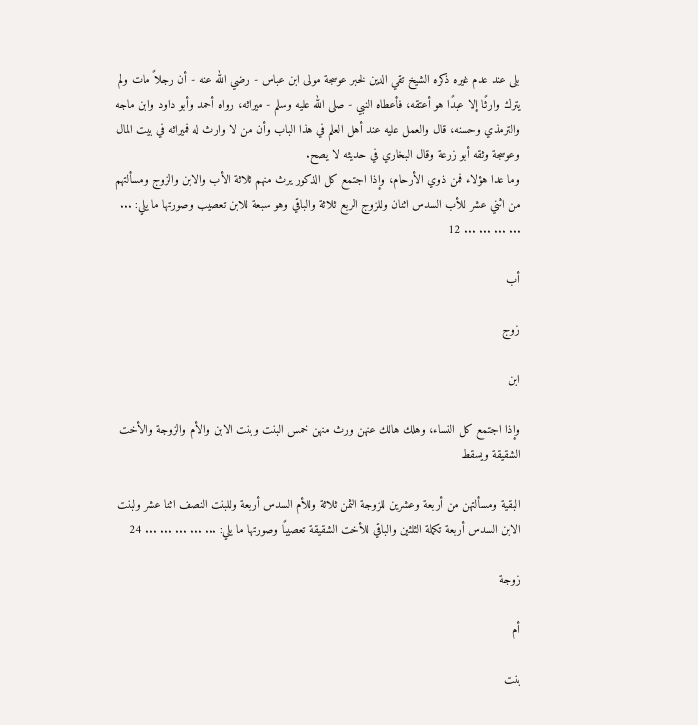بلى عند عدم غيره ذكره الشيخ تقي الدين لخبر عوسجة مولى ابن عباس - رضي الله عنه - أن رجلاً مات ولم يترك وارثًا إلا عبدًا هو أعتقه، فأعطاه النبي - صلى الله عليه وسلم - ميراثه، رواه أحمد وأبو داود وابن ماجه والترمذي وحسنه، قال والعمل عليه عند أهل العلم في هذا الباب وأن من لا وارث له فميراثه في بيت المال وعوسجة وثقه أبو زرعة وقال البخاري في حديثه لا يصح.
وما عدا هؤلاء فمن ذوي الأرحام، وإذا اجتمع كل الذكور يرث منهم ثلاثة الأب والابن والزوج ومسألتهم من اثني عشر للأب السدس اثنان وللزوج الربع ثلاثة والباقي وهو سبعة للابن تعصيب وصورتها ما يلي: ... ... ... ... ... 12

أب

زوج

ابن

وإذا اجتمع كل النساء، وهلك هالك عنهن ورث منهن خمس البنت وبنت الابن والأم والزوجة والأخت الشقيقة ويسقط

البقية ومسألتهن من أربعة وعشرين للزوجة الثمن ثلاثة وللأم السدس أربعة وللبنت النصف اثنا عشر ولبنت الابن السدس أربعة تكملة الثلثين والباقي للأخت الشقيقة تعصيبًا وصورتها ما يلي: ... ... ... ... ... 24

زوجة

أم

بنت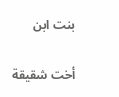بنت ابن

أخت شقيقة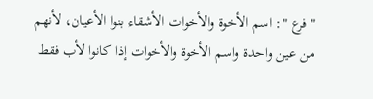" فرع ": اسم الأخوة والأخوات الأشقاء بنوا الأعيان، لأنهم من عين واحدة واسم الأخوة والأخوات إذا كانوا لأب فقط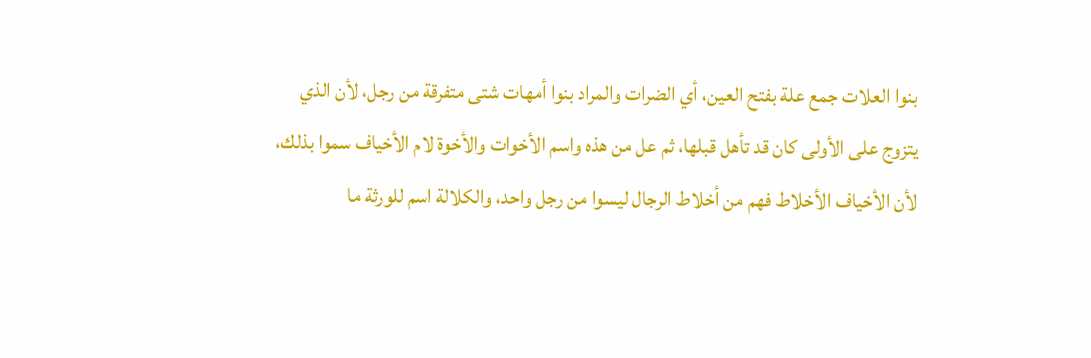بنوا العلات جمع علة بفتح العين، أي الضرات والمراد بنوا أمهات شتى متفرقة من رجل، لأن الذي يتزوج على الأولى كان قد تأهل قبلها، ثم عل من هذه واسم الأخوات والأخوة لام الأخياف سموا بذلك، لأن الأخياف الأخلاط فهم من أخلاط الرجال ليسوا من رجل واحد، والكلالة اسم للورثة ما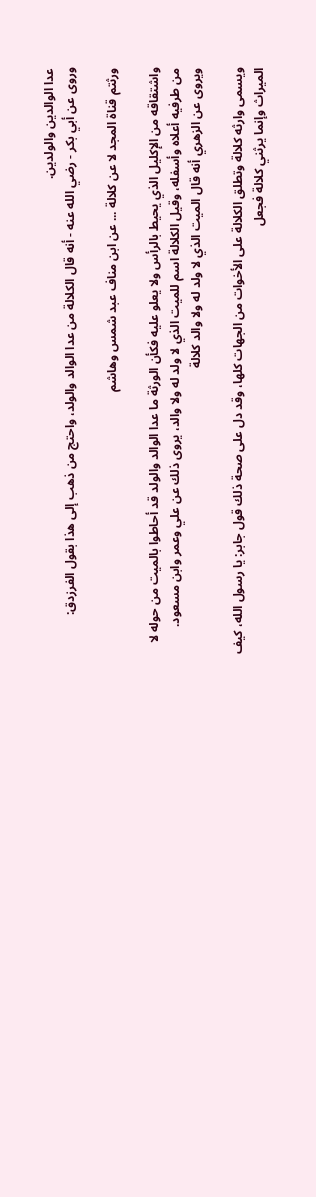عدا الوالدين والولدين.
وروى عن أبي بكر - رضي الله عنه - أنه قال الكلالة من عدا الوالد والولد، واحتج من ذهب إلى هذا بقول الفرزدق:

ورثتم قناة المجد لا عن كلالة ... عن ابن مناف عبد شمس وهاشم

واشتقاقه من الإكليل الذي يحيط بالرأس ولا يعلو عليه فكأن الورثة ما عدا الوالد والولد قد أحاطوا بالميت من حوله لا من طرفيه أعلاه وأسفله، وقيل الكلالة اسم للميت الذي لا ولد له ولا والد، يروى ذلك عن علي وعمر وابن مسعود.
ويروى عن الزهري أنه قال الميت الذي لا ولد له ولا والد كلالة

ويسمى وارثه كلالة وتطلق الكلالة على الأخوات من الجهات كلها، وقد دل على صحة ذلك قول جابر: يا رسول الله، كيف الميراث وإنما يرثني كلالة فجعل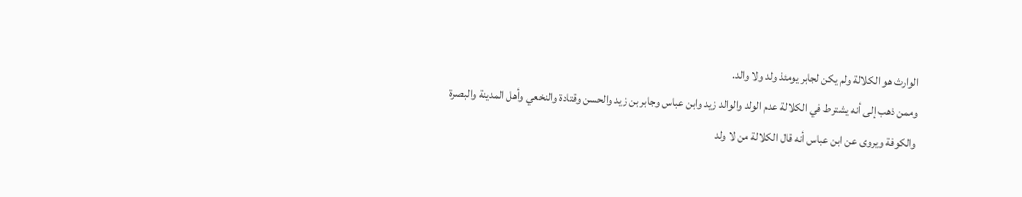الوارث هو الكلالة ولم يكن لجابر يومئذ ولد ولا والد.
وممن ذهب إلى أنه يشترط في الكلالة عدم الولد والوالد زيد وابن عباس وجابر بن زيد والحسن وقتادة والنخعي وأهل المدينة والبصرة والكوفة ويروى عن ابن عباس أنه قال الكلالة من لا ولد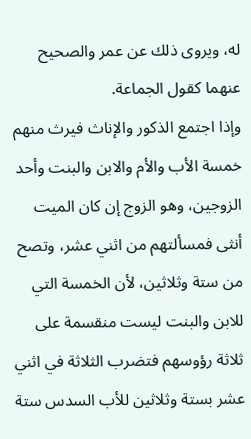له، ويروى ذلك عن عمر والصحيح عنهما كقول الجماعة.
وإذا اجتمع الذكور والإناث فيرث منهم خمسة الأب والأم والابن والبنت وأحد الزوجين، وهو الزوج إن كان الميت أنثى فمسألتهم من اثني عشر، وتصح من ستة وثلاثين، لأن الخمسة التي للابن والبنت ليست منقسمة على ثلاثة رؤوسهم فتضرب الثلاثة في اثني عشر بستة وثلاثين للأب السدس ستة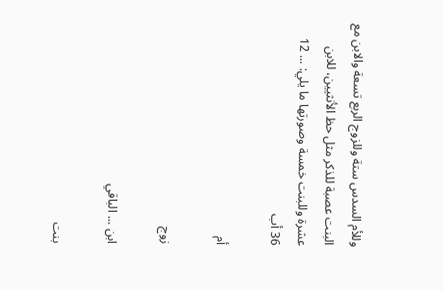وللأم السدس ستة وللزوج الربع تسعة والابن مع البنت عصبة للذكر مثل حظ الأنثيين، للابن عشرة وللبنت خمسة وصورتها ما يلي: ... 12 36 أب

أم

زوج

ابن ... الباقي

بنت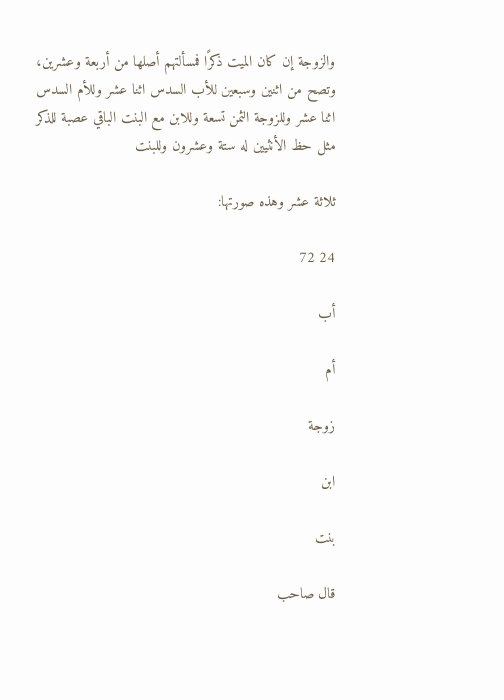والزوجة إن كان الميت ذكرًا فمسألتهم أصلها من أربعة وعشرين، وتصح من اثنين وسبعين للأب السدس اثنا عشر وللأم السدس اثنا عشر وللزوجة الثمن تسعة وللابن مع البنت الباقي عصبة للذكر مثل حظ الأنثيين له ستة وعشرون وللبنت

ثلاثة عشر وهذه صورتها:

24 72

أب

أم

زوجة

ابن

بنت

قال صاحب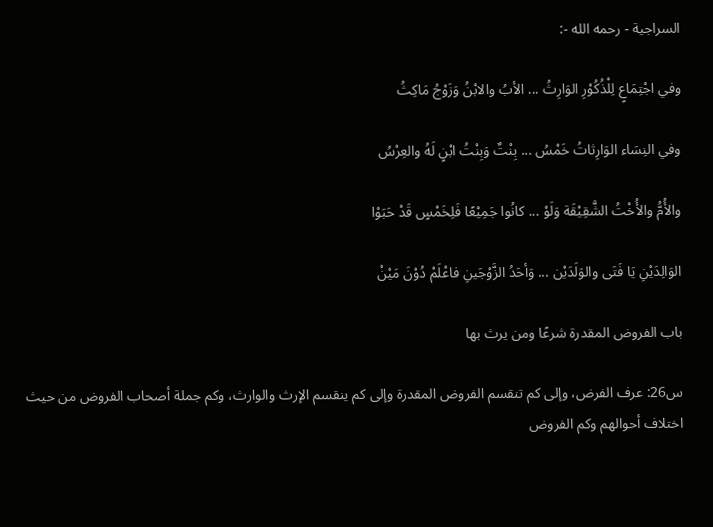السراجية - رحمه الله -:

وفي اجْتِمَاعٍ لِلْذُكُوْرِ الوَارِثُ ... الأبُ والابْنُ وَزَوْجُ مَاكِثُ

وفي النِسَاء الوَارِثاتُ خَمْسُ ... بِنْتٌ وَبِنْتُ ابْنٍ لَهُ والعِرْسُ

والأُمُّ والأُخْتُ الشَّقِيْقَة وَلَوْ ... كانُوا جَمِيْعًا فَلِخَمْسٍ قَدْ حَبَوْا

الوَالِدَيْنِ يَا فَتَى والوَلَدَيْن ... وَأحَدُ الزَّوْجَينِ فاعْلَمْ دُوْنَ مَيْنْ

باب الفروض المقدرة شرعًا ومن يرث بها

س26: عرف الفرض، وإلى كم تنقسم الفروض المقدرة وإلى كم ينقسم الإرث والوارث، وكم جملة أصحاب الفروض من حيث اختلاف أحوالهم وكم الفروض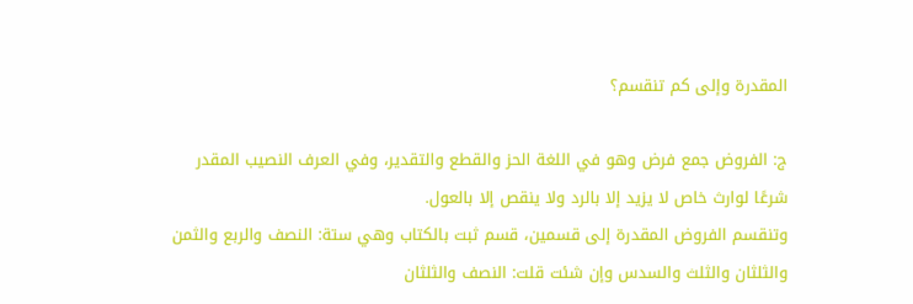المقدرة وإلى كم تنقسم؟

ج: الفروض جمع فرض وهو في اللغة الحز والقطع والتقدير، وفي العرف النصيب المقدر شرعًا لوارث خاص لا يزيد إلا بالرد ولا ينقص إلا بالعول.
وتنقسم الفروض المقدرة إلى قسمين، قسم ثبت بالكتاب وهي ستة: النصف والربع والثمن والثلثان والثلث والسدس وإن شئت قلت: النصف والثلثان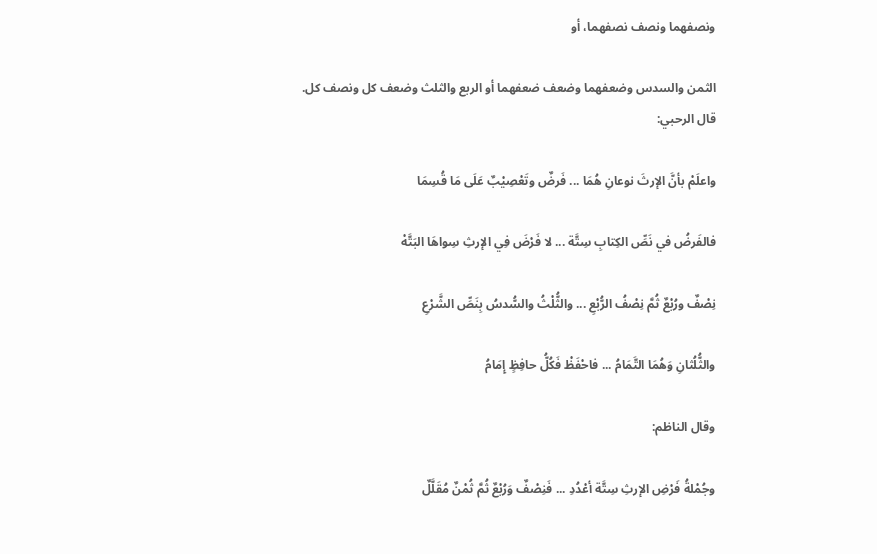ونصفهما ونصف نصفهما، أو

الثمن والسدس وضعفهما وضعف ضعفهما أو الربع والثلث وضعف كل ونصف كل.
قال الرحبي:

واعلَمْ بأنَّ الإرثَ نوعانِ هُمَا ... فَرضٌ وتَعْصِيْبٌ عَلَى مَا قُسِمَا

فالفَرضُ في نَصِّ الكِتابِ سِتَّة ... لا فَرْضَ فِي الإرثِ سِواهَا البَتَّهْ

نِصْفٌ ورُبْعٌ ثُمَّ نِصْفُ الرُّبْعِ ... والثُّلْثُ والسُّدسُ بِنَصِّ الشَّرْعِ

والثُّلُثانِ وَهُمَا التَّمَامُ ... فاحْفَظْ فَكُلُّ حافِظٍ إِمَامُ

وقال الناظم:

وجُمْلةُ فَرْضِ الإرثِ سِتَّة أعْدُدِ ... فَنِصْفٌ وَرُبْعٌ ثُمَّ ثُمْنٌ مُقَلَّلٌ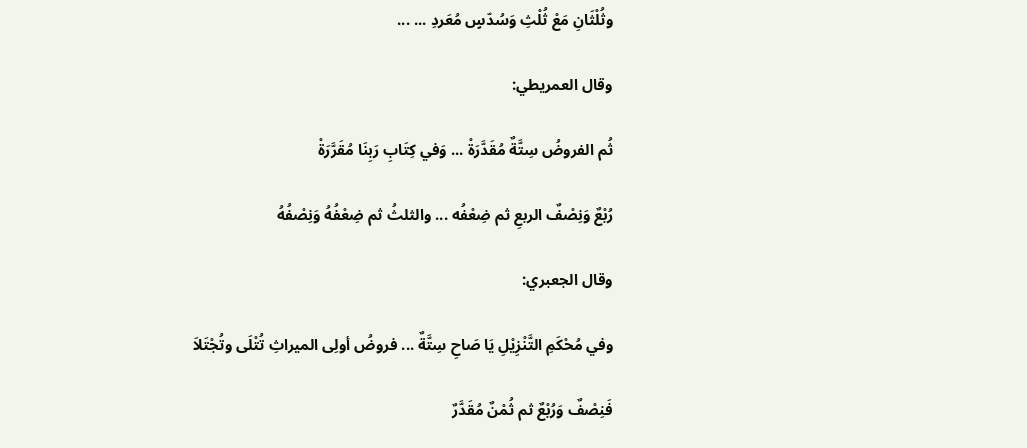وثُلْثَانِ مَعْ ثُلْثِ وَسُدّسٍ مُعَردِ ... ...

وقال العمريطي:

ثُم الفروضُ سِتَّةٌ مُقَدَّرَةْ ... وَفي كِتَابِ رَبِنَا مُقَرَّرَةْ

رُبْعٌ وَنِصْفٌ الربعِ ثم ضِعْفُه ... والثلثُ ثم ضِعْفُهُ وَنِصْفُهُ

وقال الجعبري:

وفي مُحْكَمِ التَّنْزِيْلِ يَا صَاحِ سِتَّةٌ ... فروضُ أولِى الميراثِ تُتْلَى وتُجْتَلاَ

فَنِصْفٌ وَرُبْعٌ ثم ثُمْنٌ مُقَدَّرٌ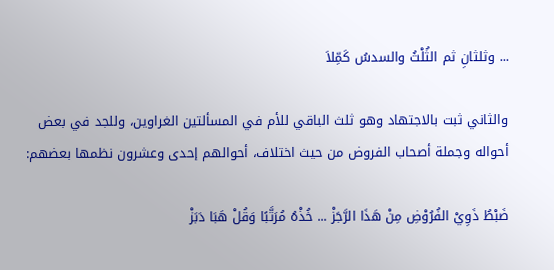... وثلثانِ ثم الثُلْثُ والسدسُ كَمِّلاَ

والثاني ثبت بالاجتهاد وهو ثلث الباقي للأم في المسألتين الغراوين، وللجد في بعض أحواله وجملة أصحاب الفروض من حيث اختلاف، أحوالهم إحدى وعشرون نظمها بعضهم:

ضَبْطُ ذَوِيْ الفُرُوْضِ مِنْ هَذَا الرَّجَزْ ... خُذْهُ مُرَتَّبًا وَقُلْ هَبَا دَبَزْ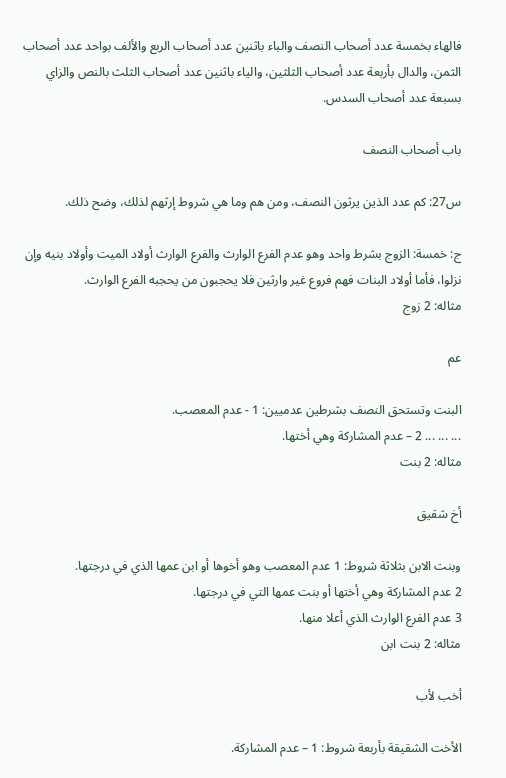فالهاء بخمسة عدد أصحاب النصف والباء باثنين عدد أصحاب الربع والألف بواحد عدد أصحاب الثمن، والدال بأربعة عدد أصحاب الثلثين، والياء باثنين عدد أصحاب الثلث بالنص والزاي بسبعة عدد أصحاب السدس.

باب أصحاب النصف

س27: كم عدد الذين يرثون النصف، ومن هم وما هي شروط إرثهم لذلك، وضح ذلك.

ج: خمسة: الزوج بشرط واحد وهو عدم الفرع الوارث والفرع الوارث أولاد الميت وأولاد بنيه وإن نزلوا، فأما أولاد البنات فهم فروع غير وارثين فلا يحجبون من يحجبه الفرع الوارث.
مثاله: 2 زوج

عم

البنت وتستحق النصف بشرطين عدميين: 1 - عدم المعصب.
... ... ... 2 – عدم المشاركة وهي أختها.
مثاله: 2 بنت

أخ شقيق

وبنت الابن بثلاثة شروط: 1 عدم المعصب وهو أخوها أو ابن عمها الذي في درجتها.
2 عدم المشاركة وهي أختها أو بنت عمها التي في درجتها.
3 عدم الفرع الوارث الذي أعلا منها.
مثاله: 2 بنت ابن

أخب لأب

الأخت الشقيقة بأربعة شروط: 1 – عدم المشاركة.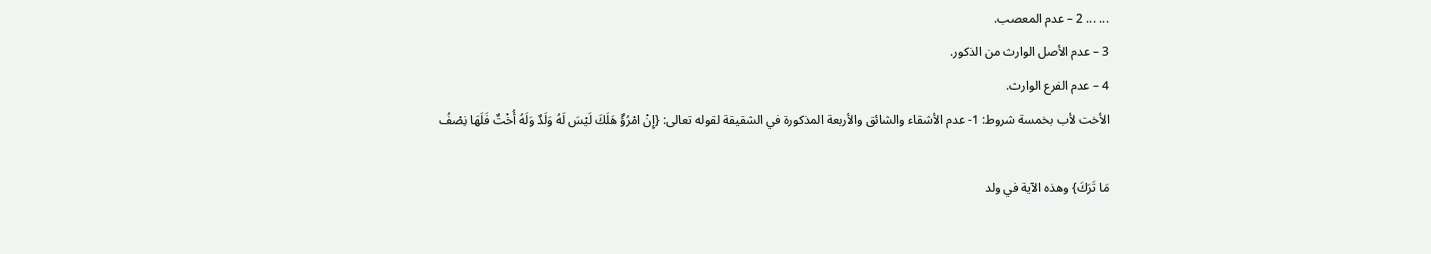... ... 2 – عدم المعصب.
3 – عدم الأصل الوارث من الذكور.
4 – عدم الفرع الوارث.
الأخت لأب بخمسة شروط: 1- عدم الأشقاء والشائق والأربعة المذكورة في الشقيقة لقوله تعالى: {إِنْ امْرُؤٌ هَلَكَ لَيْسَ لَهُ وَلَدٌ وَلَهُ أُخْتٌ فَلَهَا نِصْفُ

مَا تَرَكَ} وهذه الآية في ولد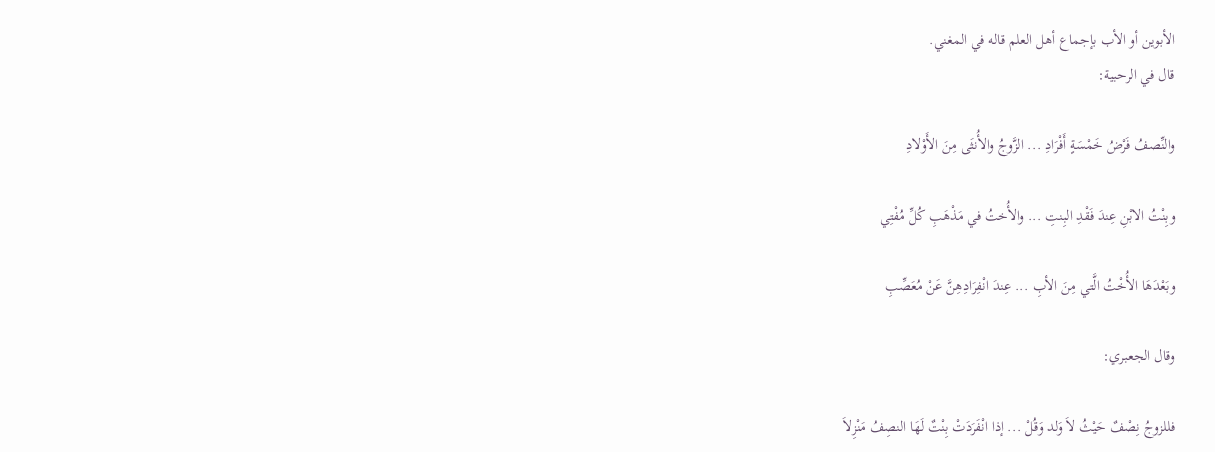الأبوين أو الأب بإجماع أهل العلم قاله في المغني.
قال في الرحبية:

والنِّصفُ فَرْضُ خَمْسَةٍ أَفْرَادِ ... الزَّوجُ والأُنثَى مِنَ الأَوْلادِ

وبِنْتُ الابْنِ عِندَ فَقْدِ البِنتِ ... والأُختُ في مَذْهَبِ كُلِّ مُفْتِي

وبَعْدَهَا الأُخْتُ الَّتي مِنَ الأبِ ... عِندَ انْفِرَادِهِنَّ عَنْ مُعَصِّبِ

وقال الجعبري:

فللزوجُ نِصْفٌ حَيْثُ لاَ وَلد وَقُلْ ... إذا انْفَرَدَتْ بِنْتٌ لَهَا النصِفُ مَنْزِلاَ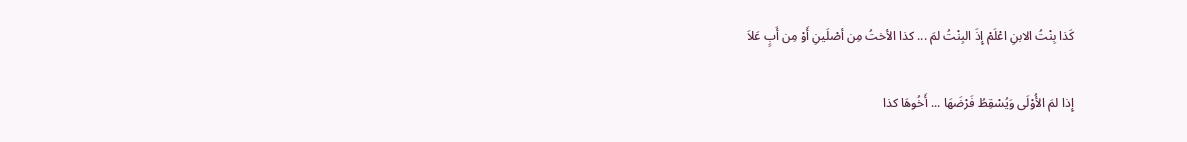كَذا بِنْتُ الابنِ اعْلَمْ إِذَ البِنْتُ لمَ ... كذا الأختُ مِن أصْلَينِ أَوْ مِن أَبٍ عَلاَ

إِذا لمَ الأُوْلَى وَيُسْقِطُ فَرْضَهَا ... أَخُوهَا كذا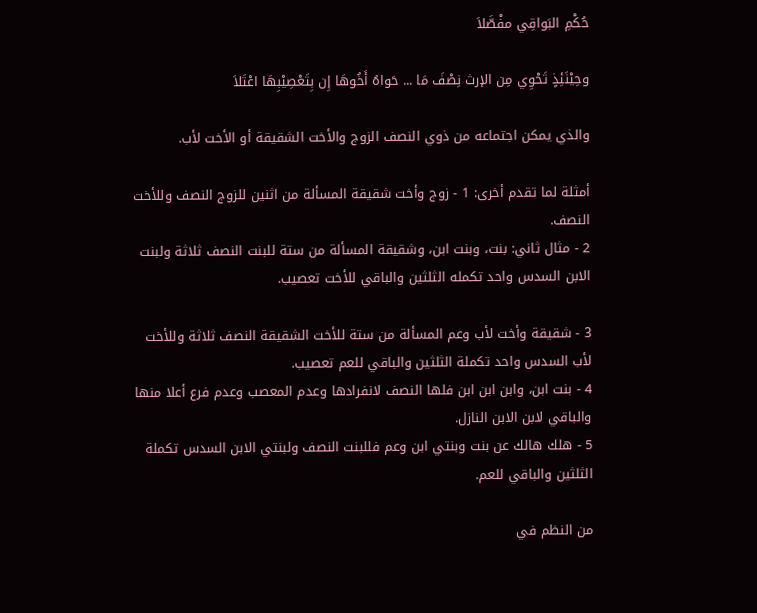حُكْمِ البَواقِي مفْصَّلاَ

وحِيْنَئِذٍ تَحْوِي مِن الإرث نِصْفَ مَا ... حَواهُ أَخُوهَا إِن بِتَعْصِيْبِهَا اعْتَلاَ

والذي يمكن اجتماعه من ذوي النصف الزوج والأخت الشقيقة أو الأخت لأب.

أمثلة لما تقدم أخرى: 1 - زوج وأخت شقيقة المسألة من اثنين للزوج النصف وللأخت النصف.
2 - مثال ثاني: بنت، وبنت ابن، وشقيقة المسألة من ستة للبنت النصف ثلاثة ولبنت الابن السدس واحد تكمله الثلثين والباقي للأخت تعصيب.

3 - شقيقة وأخت لأب وعم المسألة من ستة للأخت الشقيقة النصف ثلاثة وللأخت لأب السدس واحد تكملة الثلثين والباقي للعم تعصيب.
4 - بنت ابن، وابن ابن ابن فلها النصف لانفرادها وعدم المعصب وعدم فرع أعلا منها والباقي لابن الابن النازل.
5 - هلك هالك عن بنت وبنتي ابن وعم فللبنت النصف ولبنتي الابن السدس تكملة الثلثين والباقي للعم.

من النظم في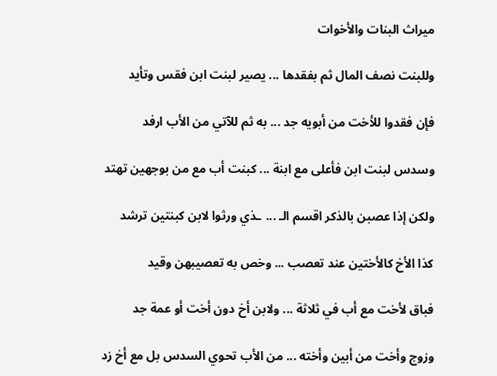ميراث البنات والأخوات

وللبنت نصف المال ثم بفقدها ... يصير لبنت ابن فقس وتأيد

فإن فقدوا للأخت من أبويه جد ... به ثم للآتي من الأب ارفد

وسدس لبنت ابن فأعلى مع ابنة ... كبنت أب مع من بوجهين تهتد

ولكن إذا عصبن بالذكر اقسم الـ ... ـذي ورثوا لابن كبنتين ترشد

كذا الأخ كالأختين عند تعصب ... وخص به تعصيبهن وقيد

فباق لأخت مع أب في ثلاثة ... ولابن أخ دون أخت أو عمة جد

وزوج وأخت من أبين وأخته ... من الأب تحوي السدس بل مع أخ زد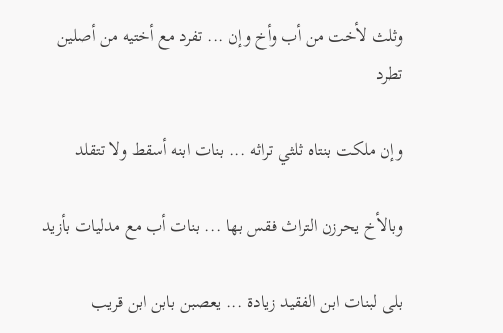وثلث لأخت من أب وأخ وإن ... تفرد مع أختيه من أصلين تطرد

وإن ملكت بنتاه ثلثي تراثه ... بنات ابنه أسقط ولا تتقلد

وبالأخ يحرزن التراث فقس بها ... بنات أب مع مدليات بأزيد

بلى لبنات ابن الفقيد زيادة ... يعصبن بابن ابن قريب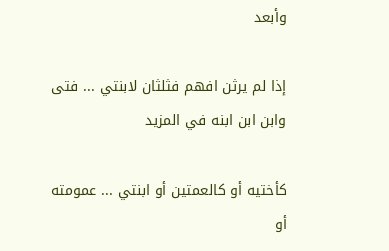وأبعد

إذا لم يرثن افهم فثلثان لابنتي ... فتى وابن ابن ابنه في المزيد

كأختيه أو كالعمتين أو ابنتي ... عمومته أو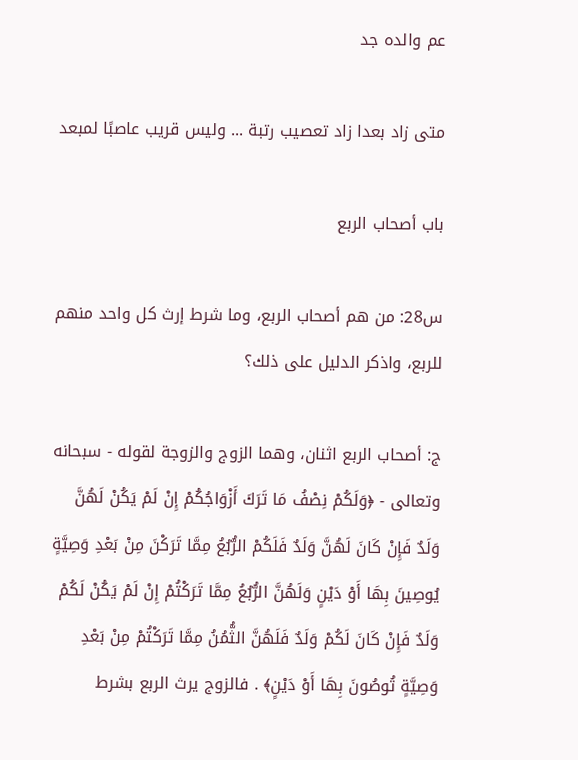عم والده جد

متى زاد بعدا زاد تعصيب رتبة ... وليس قريب عاصبًا لمبعد

باب أصحاب الربع

س28: من هم أصحاب الربع، وما شرط إرث كل واحد منهم للربع، واذكر الدليل على ذلك؟

ج: أصحاب الربع اثنان، وهما الزوج والزوجة لقوله - سبحانه وتعالى - ﴿وَلَكُمْ نِصْفُ مَا تَرَكَ أَزْوَاجُكُمْ إِنْ لَمْ يَكُنْ لَهُنَّ وَلَدٌ فَإِنْ كَانَ لَهُنَّ وَلَدٌ فَلَكُمْ الرُّبُعُ مِمَّا تَرَكْنَ مِنْ بَعْدِ وَصِيَّةٍ يُوصِينَ بِهَا أَوْ دَيْنٍ وَلَهُنَّ الرُّبُعُ مِمَّا تَرَكْتُمْ إِنْ لَمْ يَكُنْ لَكُمْ وَلَدٌ فَإِنْ كَانَ لَكُمْ وَلَدٌ فَلَهُنَّ الثُّمُنُ مِمَّا تَرَكْتُمْ مِنْ بَعْدِ وَصِيَّةٍ تُوصُونَ بِهَا أَوْ دَيْنٍ﴾ . فالزوج يرث الربع بشرط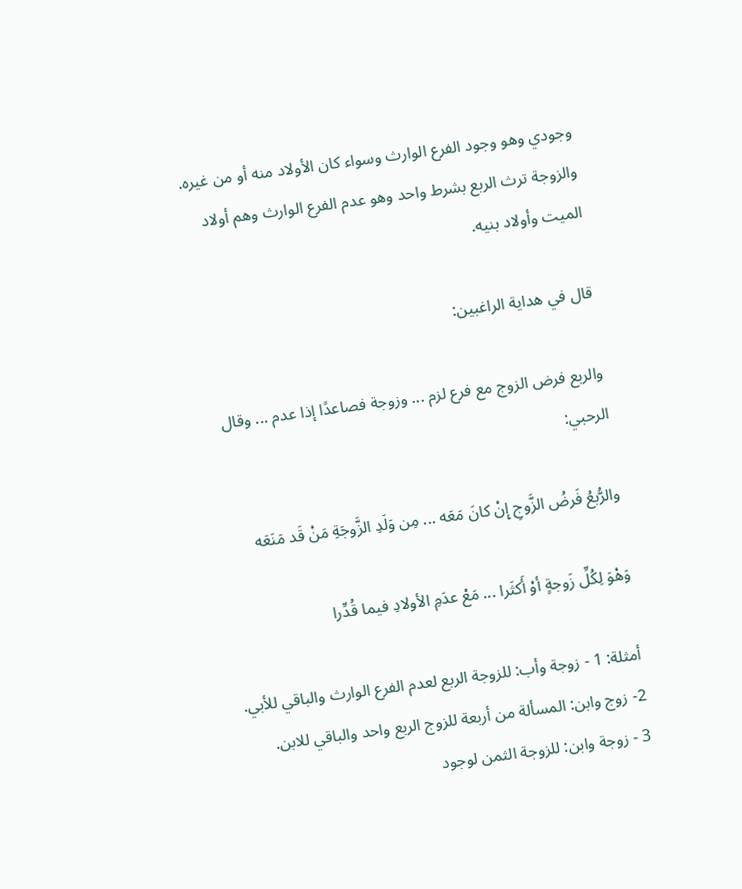وجودي وهو وجود الفرع الوارث وسواء كان الأولاد منه أو من غيره.
والزوجة ترث الربع بشرط واحد وهو عدم الفرع الوارث وهم أولاد الميت وأولاد بنيه.

قال في هداية الراغبين:

والربع فرض الزوج مع فرع لزم ... وزوجة فصاعدًا إذا عدم ... وقال الرحبي:

والرُّبعُ فَرضُ الزَّوجِ إِنْ كانَ مَعَه ... مِن وَلَدِ الزَّوجَةِ مَنْ قَد مَنَعَه

وَهْوَ لِكُلِّ زَوجةٍ أوْ أَكثَرا ... مَعْ عدَمِ الأولادِ فيما قُدِّرا

أمثلة: 1 - زوجة وأب: للزوجة الربع لعدم الفرع الوارث والباقي للأبي.
2- زوج وابن: المسألة من أربعة للزوج الربع واحد والباقي للابن.
3 - زوجة وابن: للزوجة الثمن لوجود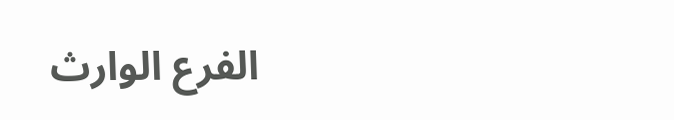الفرع الوارث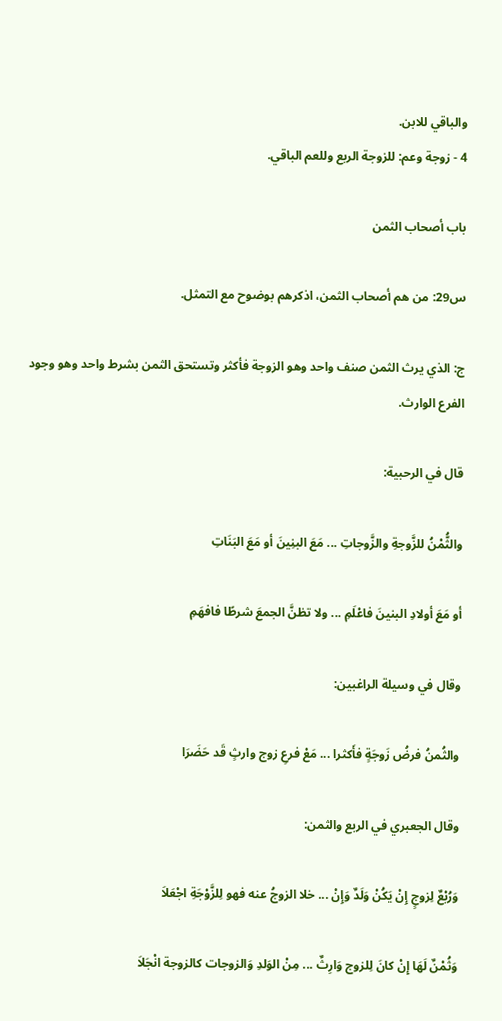والباقي للابن.
4 - زوجة وعم: للزوجة الربع وللعم الباقي.

باب أصحاب الثمن

س29: من هم أصحاب الثمن، اذكرهم بوضوح مع التمثل.

ج: الذي يرث الثمن صنف واحد وهو الزوجة فأكثر وتستحق الثمن بشرط واحد وهو وجود الفرع الوارث.

قال في الرحبية:

والثُّمْنُ للزَّوجةِ والزَّوجاتِ ... مَعَ البنِينَ أو مَعَ البَنَاتِ

أو مَعَ أولادِ البنينَ فاعْلَمِ ... ولا تظنَّ الجمعَ شرطًا فافهَمِ

وقال في وسيلة الراغبين:

والثُمنُ فرضُ زَوجَةٍ فأَكثرا ... مَعْ فرعِ زوج وارثٍ قَد حَضَرَا

وقال الجعبري في الربع والثمن:

وَرُبْعٌ لِزوجٍ إِنْ يَكُنْ وَلَدٌ وَإِنْ ... خلا الزوجُ عنه فهو لِلزَّوْجَةِ اجْعَلاَ

وَثُمْنٌ لَهَا إِنْ كانَ لِلزوج وَارِثٌ ... مِنْ الوَلدِ وَالزوجات كالزوجة انْجَلاَ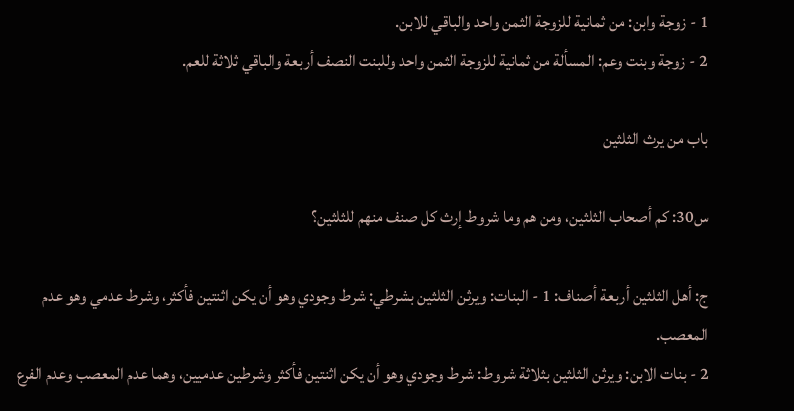1 - زوجة وابن: من ثمانية للزوجة الثمن واحد والباقي للابن.
2 - زوجة وبنت وعم: المسألة من ثمانية للزوجة الثمن واحد وللبنت النصف أربعة والباقي ثلاثة للعم.

باب من يرث الثلثين

س30: كم أصحاب الثلثين، ومن هم وما شروط إرث كل صنف منهم للثلثين؟

ج: أهل الثلثين أربعة أصناف: 1 - البنات: ويرثن الثلثين بشرطي: شرط وجودي وهو أن يكن اثنتين فأكثر، وشرط عدمي وهو عدم المعصب.
2 - بنات الابن: ويرثن الثلثين بثلاثة شروط: شرط وجودي وهو أن يكن اثنتين فأكثر وشرطين عدميين، وهما عدم المعصب وعدم الفرع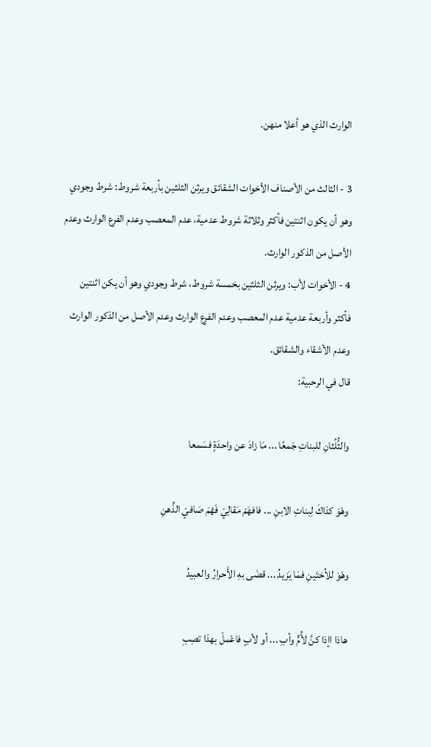الوارث الذي هو أعلا منهن.

3 - الثالث من الأصناف الأخوات الشقائق ويرثن الثلثين بأربعة شروط: شرط وجودي وهو أن يكون اثنتين فأكثر وثلاثة شروط عدمية، عدم المعصب وعدم الفرع الوارث وعدم الأصل من الذكور الوارث.
4 - الأخوات لأب: ويرثن الثلثين بخمسة شروط، شرط وجودي وهو أن يكن اثنتين فأكثر وأربعة عدمية عدم المعصب وعدم الفرع الوارث وعدم الأصل من الذكور الوارث وعدم الأشقاء والشقائق.
قال في الرحبية:

والثُّلُثانِ للبناتِ جَمعًا ... مَا زادَ عن واحدَةٍ فسَمعا

وهْوَ كذاكَ لِبناتِ الابنِ ... فافهَمْ مَقالِيْ فَهْمَ صَافيْ الذِّهنِ

وهْوَ للاُختَينِ فمَا يَزيدُ ... قضَى بهِ الأَحرارُ والعبيدُ

هاذا اإذا كنَّ لأُمٍّ وأبِ ... أو لأبٍ فاعْملْ بهذا تصِبِ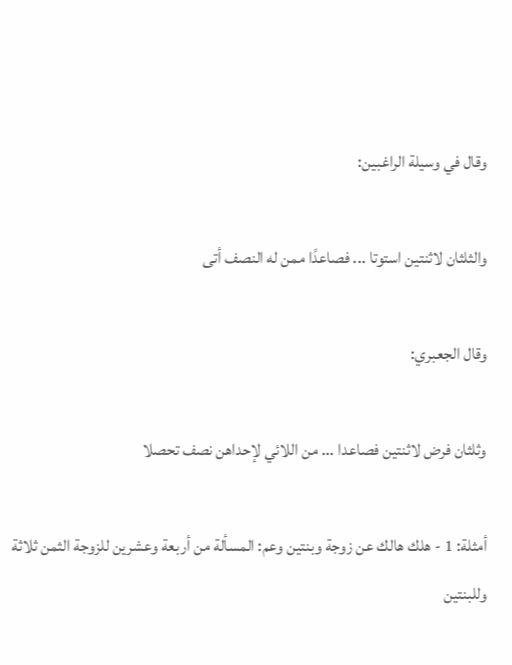وقال في وسيلة الراغبين:

والثلثان لاثنتين استوتا ... فصاعدًا ممن له النصف أتى

وقال الجعبري:

وثلثان فرض لاثنتين فصاعدا ... من اللائي لإحداهن نصف تحصلا

أمثلة: 1 - هلك هالك عن زوجة وبنتين وعم: المسألة من أربعة وعشرين للزوجة الثمن ثلاثة وللبنتين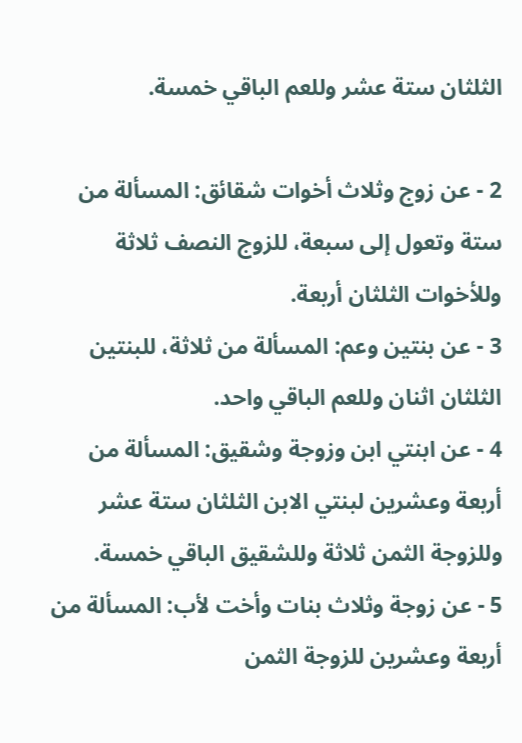الثلثان ستة عشر وللعم الباقي خمسة.

2 - عن زوج وثلاث أخوات شقائق: المسألة من ستة وتعول إلى سبعة، للزوج النصف ثلاثة وللأخوات الثلثان أربعة.
3 - عن بنتين وعم: المسألة من ثلاثة، للبنتين الثلثان اثنان وللعم الباقي واحد.
4 - عن ابنتي ابن وزوجة وشقيق: المسألة من أربعة وعشرين لبنتي الابن الثلثان ستة عشر وللزوجة الثمن ثلاثة وللشقيق الباقي خمسة.
5 - عن زوجة وثلاث بنات وأخت لأب: المسألة من أربعة وعشرين للزوجة الثمن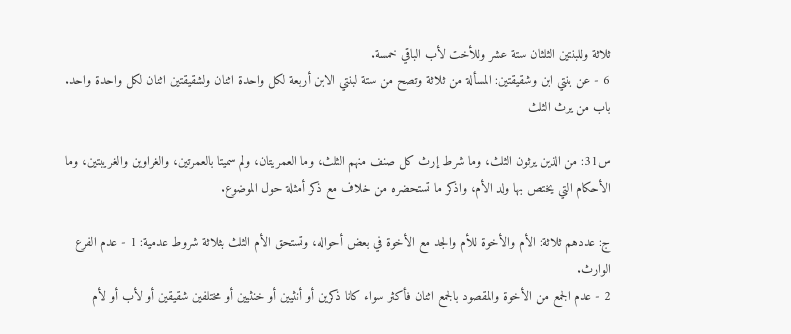ثلاثة وللبنتين الثلثان ستة عشر وللأخت لأب الباقي خمسة.
6 - عن بنتي ابن وشقيقتين: المسألة من ثلاثة وتصح من ستة لبنتي الابن أربعة لكل واحدة اثنان ولشقيقتين اثنان لكل واحدة واحد.
باب من يرث الثلث

س31: من الذين يرثون الثلث، وما شرط إرث كل صنف منهم الثلث، وما العمريتان، ولم سميتا بالعمرتين، والغراوين والغريبتين، وما الأحكام التي يختص بها ولد الأم، واذكر ما تستحضره من خلاف مع ذكر أمثلة حول الموضوع.

ج: عددهم ثلاثة: الأم والأخوة للأم والجد مع الأخوة في بعض أحواله، وتستحق الأم الثلث بثلاثة شروط عدمية: 1 - عدم الفرع الوارث.
2 - عدم الجمع من الأخوة والمقصود بالجمع اثنان فأكثر سواء كانا ذكرين أو أنثيين أو خنثيين أو مختلفين شقيقين أو لأب أو لأم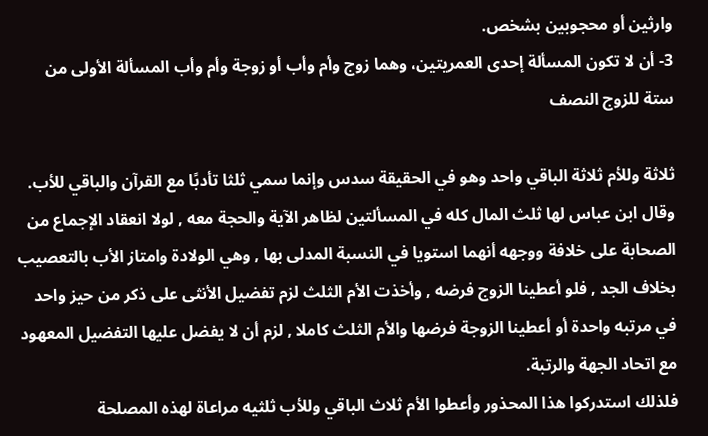وارثين أو محجوبين بشخص.
3- أن لا تكون المسألة إحدى العمريتين، وهما زوج وأم وأب أو زوجة وأم وأب المسألة الأولى من ستة للزوج النصف

ثلاثة وللأم ثلاثة الباقي واحد وهو في الحقيقة سدس وإنما سمي ثلثا تأدبًا مع القرآن والباقي للأب.
وقال ابن عباس لها ثلث المال كله في المسألتين لظاهر الآية والحجة معه , لولا انعقاد الإجماع من الصحابة على خلافة ووجهه أنهما استويا في النسبة المدلى بها , وهي الولادة وامتاز الأب بالتعصيب بخلاف الجد , فلو أعطينا الزوج فرضه , وأخذت الأم الثلث لزم تفضيل الأنثى على ذكر من حيز واحد في مرتبه واحدة أو أعطينا الزوجة فرضها والأم الثلث كاملا , لزم أن لا يفضل عليها التفضيل المعهود مع اتحاد الجهة والرتبة.
فلذلك استدركوا هذا المحذور وأعطوا الأم ثلاث الباقي وللأب ثلثيه مراعاة لهذه المصلحة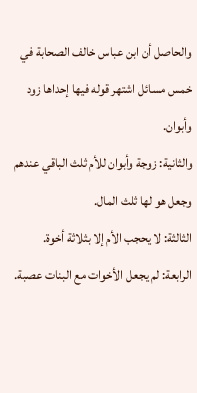والحاصل أن ابن عباس خالف الصحابة في خمس مسائل اشتهر قوله فيها إحداها زود وأبوان.
والثانية: زوجة وأبوان للأم ثلث الباقي عندهم وجعل هو لها ثلث المال.
الثالثة: لا يحجب الأم إلا بثلاثة أخوة.
الرابعة: لم يجعل الأخوات مع البنات عصبة.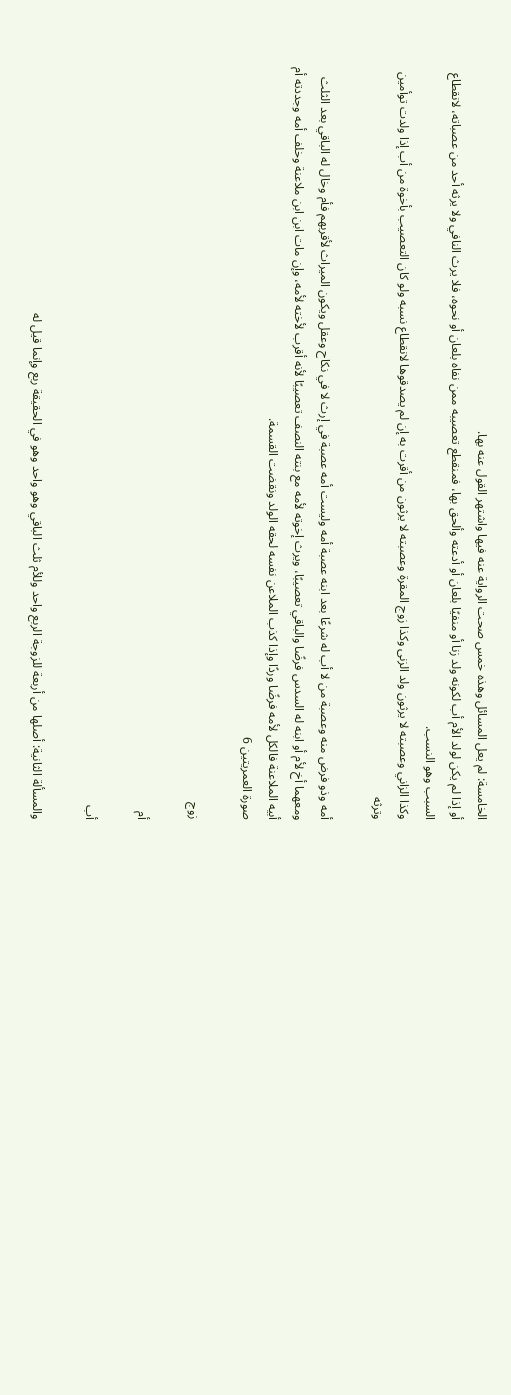الخامسة: لم يعل المسائل وهذه خمس صحت الرواية عنه فيها واشتهر القول عنه بها.
أو إذا لم يكن لولد الأم أب لكونه ولد زنا أو منفيًا بلعان أو أدعته وألحق بها، فمنقطع تعصيبه ممن نفاه بلعان أو نحوه، فلا يرث النافي ولا يرثه أحد من عصباته، لانقطاع السبب وهو النسب.
وكذا الزاني وعصبته لا يرثون ولد الزنى وكذا زوج المقرة وعصبته لا يرثون من أقرت به إن لم يصدقوها لانقطاع نسبه ولو كان التعصيب بأخوة من أب إذا ولدت توأمين وترثه

أمه وذو فرض منه وعصبة من لا أب له شرعًا بعد ابنه عصبة أمه وليست أمه عصبة في إرث لا في نكاح وعقل ويكون الميراث لأقربهم فأم وخال له الباقي بعد الثلث ومعهما أخ لأم أو ابنه له السدس فرضًا والباقي تعصيبًا، ويرث إخوته لأمه مع بنته النصف تعصيبًا لأنه أقرب لأخته لأمه، وإن مات ابن ابن ملاعنة وخلف أمه وجددته أم أبيه الملاعنة فالكل لأمه فرضًا وردًا وإذا كذب الملاعن نفسه لحقه الولد ونقضت القسمة.
صورة العمريتين 6

زوج

أم

أب

والمسألة الثانية: أصلها من أربعة للزوجة الربع واحد وللأم ثلث الباقي وهو واحد وهو في الحقيقة ربع وإنما قيل له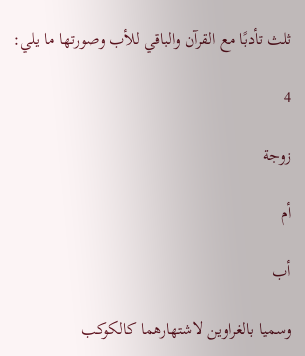ثلث تأدبًا مع القرآن والباقي للأب وصورتها ما يلي:

4

زوجة

أم

أب

وسميا بالغراوين لاشتهارهما كالكوكب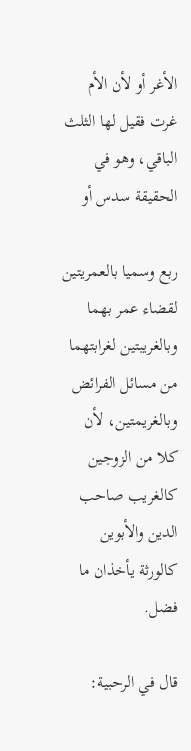الأغر أو لأن الأم غرت فقيل لها الثلث الباقي، وهو في الحقيقة سدس أو

ربع وسميا بالعمريتين لقضاء عمر بهما وبالغريبتين لغرابتهما من مسائل الفرائض وبالغريمتين، لأن كلا من الزوجين كالغريب صاحب الدين والأبوين كالورثة يأخذان ما فضل.

قال في الرحبية: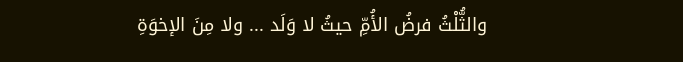والثُّلْثُ فرضُ الأُمِّ حيثُ لا وَلَد ... ولا مِنَ الإخوَةِ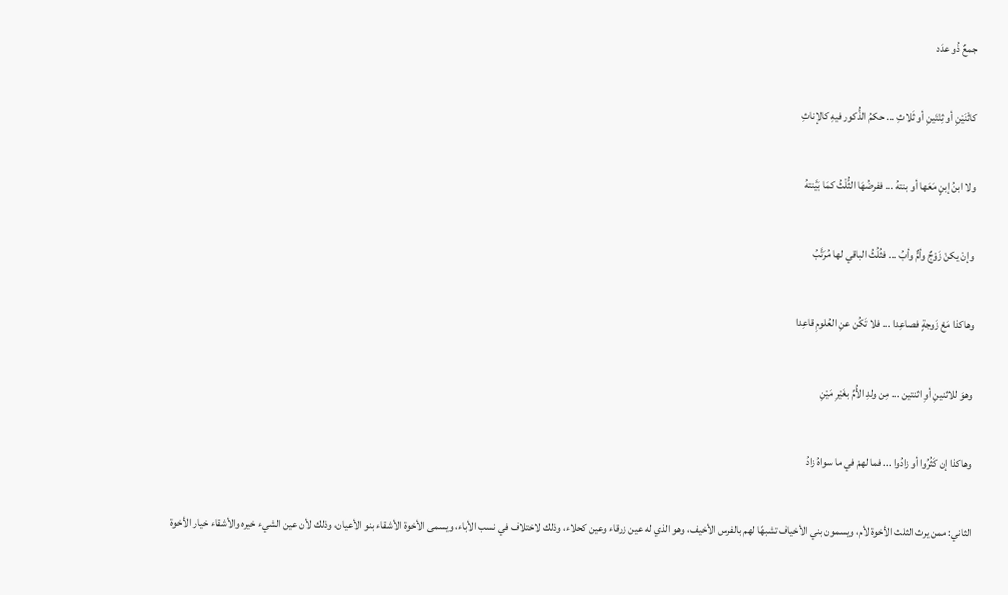جمعٌ ذُو عدَد

كاثْنَيْنِ أو ثِنْتَينِ أو ثَلاثِ ... حكمُ الذُّكور فيهِ كالإناثِ

ولا ابنُ إبنٍ مَعَها أو بنتهُ ... ففرضُهَا الثُّلْثُ كمَا بَيَّنتهُ

وإنْ يكنْ زَوْجٌ وأمٌّ وأبُ ... فثُلُثُ الباقي لها مُرَتَّبُ

وهاكذا مَعْ زَوجةٍ فصاعِدا ... فلا تَكُن عنِ العُلومِ قاعِدا

وهوَ للاثنينِ أوِ اثنتين ... مِن ولدِ الأُمِّ بغَيْرِ مَيْنِ

وهاكذا إن كَثُرُوا أو زادُوا ... فما لهمْ في ما سواهُ زادُ

الثاني: ممن يرث الثلث الأخوة لأم، ويسمون بني الأخياف تشبهًا لهم بالفرس الأخيف، وهو الذي له عين زرقاء وعين كحلاء، وذلك لاختلاف في نسب الأباء، ويسمى الأخوة الأشقاء بنو الأعيان، وذلك لأن عين الشيء خيره والأشقاء خيار الأخوة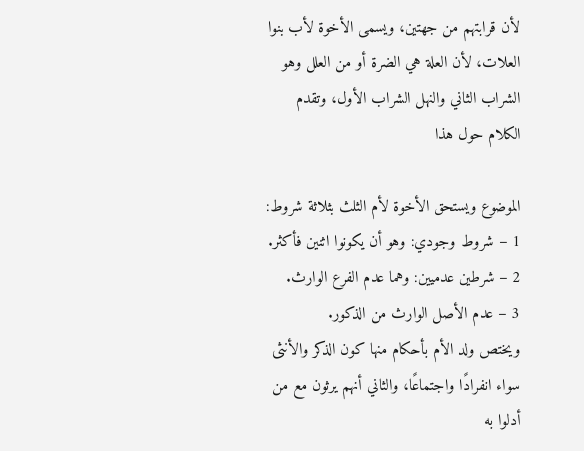لأن قرابتهم من جهتين، ويسمى الأخوة لأب بنوا العلات، لأن العلة هي الضرة أو من العلل وهو الشراب الثاني والنهل الشراب الأول، وتقدم الكلام حول هذا

الموضوع ويستحق الأخوة لأم الثلث بثلاثة شروط: 1 – شروط وجودي: وهو أن يكونوا اثنين فأكثر.
2 – شرطين عدميين: وهما عدم الفرع الوارث.
3 – عدم الأصل الوارث من الذكور.
ويختص ولد الأم بأحكام منها كون الذكر والأنثى سواء انفرادًا واجتماعًا، والثاني أنهم يرثون مع من أدلوا به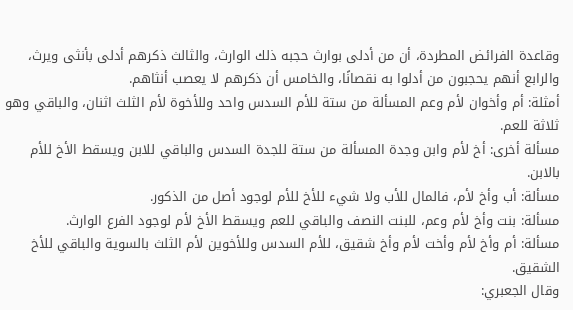وقاعدة الفرائض المطردة، أن من أدلى بوارث حجبه ذلك الوارث، والثالث ذكرهم أدلى بأنثى ويرث، والرابع أنهم يحجبون من أدلوا به نقصانًا، والخامس أن ذكرهم لا يعصب أنثاهم.
أمثلة: أم وأخوان لأم وعم المسألة من ستة للأم السدس واحد وللأخوة لأم الثلث اثنان، والباقي وهو ثلاثة للعم.
مسألة أخرى: أخ لأم وابن وجدة المسألة من ستة للجدة السدس والباقي للابن ويسقط الأخ للأم بالابن.
مسألة: أب وأخ لأم، فالمال للأب ولا شيء للأخ للأم لوجود أصل من الذكور.
مسألة: بنت وأخ لأم وعم، للبنت النصف والباقي للعم ويسقط الأخ لأم لوجود الفرع الوارث.
مسألة: أم وأخ لأم وأخت لأم وأخ شقيق، للأم السدس وللأخوين لأم الثلث بالسوية والباقي للأخ الشقيق.
وقال الجعبري: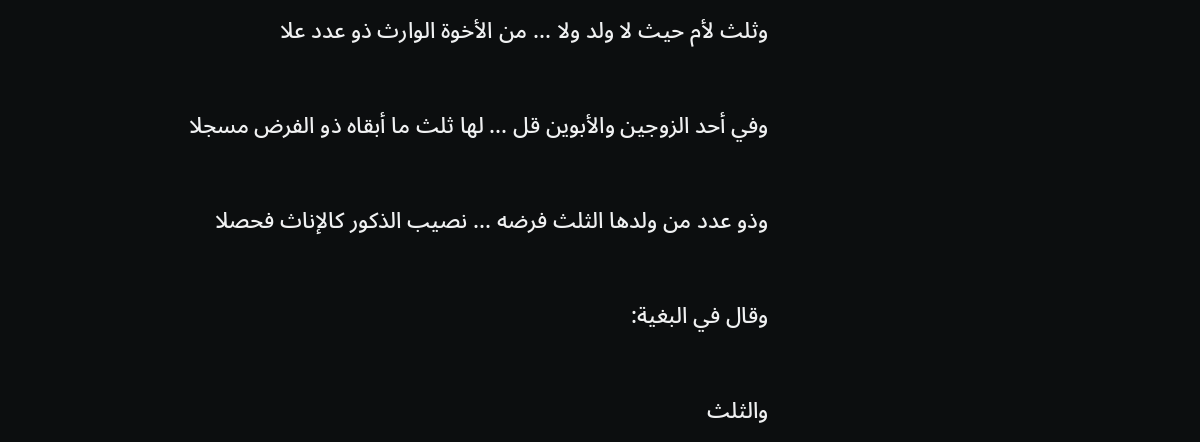وثلث لأم حيث لا ولد ولا ... من الأخوة الوارث ذو عدد علا

وفي أحد الزوجين والأبوين قل ... لها ثلث ما أبقاه ذو الفرض مسجلا

وذو عدد من ولدها الثلث فرضه ... نصيب الذكور كالإناث فحصلا

وقال في البغية:

والثلث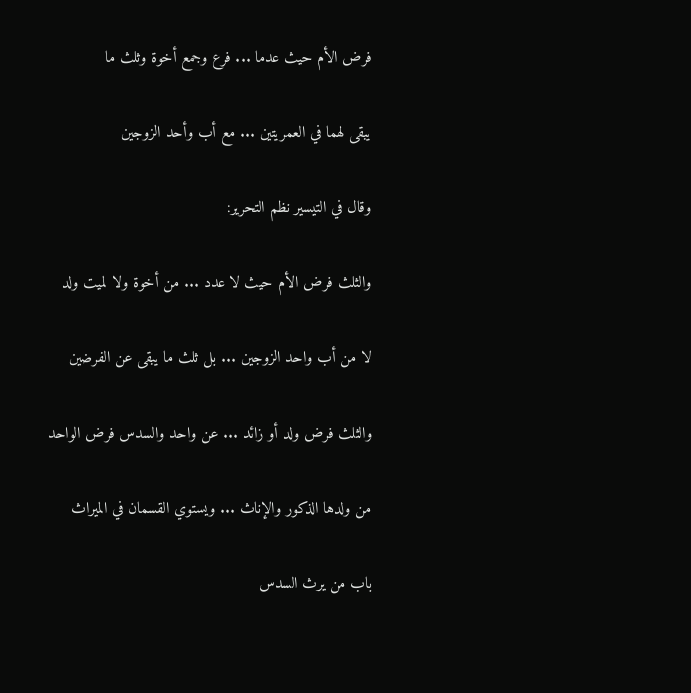فرض الأم حيث عدما ... فرع وجمع أخوة وثلث ما

يبقى لهما في العمريتين ... مع أب وأحد الزوجين

وقال في التيسير نظم التحرير:

والثلث فرض الأم حيث لا عدد ... من أخوة ولا لميت ولد

لا من أب واحد الزوجين ... بل ثلث ما يبقى عن الفرضين

والثلث فرض ولد أو زائد ... عن واحد والسدس فرض الواحد

من ولدها الذكور والإناث ... ويستوي القسمان في الميراث

باب من يرث السدس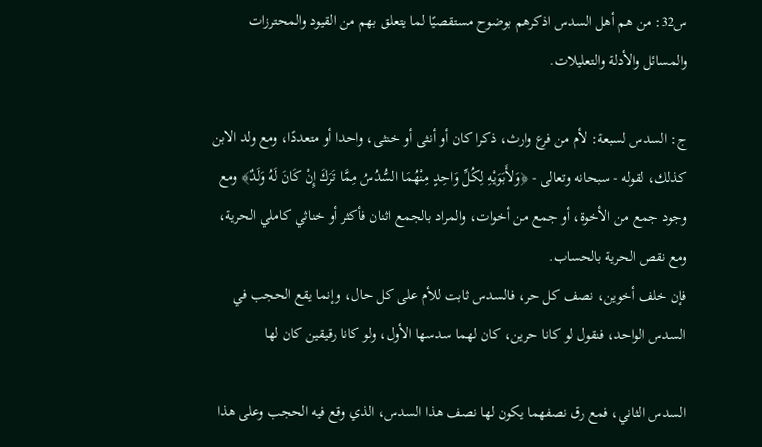س32: من هم أهل السدس اذكرهم بوضوح مستقصيًا لما يتعلق بهم من القيود والمحترزات والمسائل والأدلة والتعليلات.

ج: السدس لسبعة: لأم من فرع وارث، ذكرا كان أو أنثى أو خنثى، واحدا أو متعددًا، ومع ولد الابن كذلك، لقوله - سبحانه وتعالى - ﴿وَلأَبَوَيْهِ لِكُلِّ وَاحِدٍ مِنْهُمَا السُّدُسُ مِمَّا تَرَكَ إِنْ كَانَ لَهُ وَلَدٌ﴾ ومع وجود جمع من الأخوة، أو جمع من أخوات، والمراد بالجمع اثنان فأكثر أو خناثي كاملي الحرية، ومع نقص الحرية بالحساب.
فإن خلف أخوين، نصف كل حر، فالسدس ثابت للأم على كل حال، وإنما يقع الحجب في السدس الواحد، فنقول لو كانا حرين، كان لهما سدسها الأول، ولو كانا رقيقين كان لها

السدس الثاني، فمع رق نصفهما يكون لها نصف هذا السدس، الذي وقع فيه الحجب وعلى هذا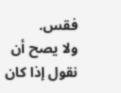فقس.
ولا يصح أن نقول إذا كان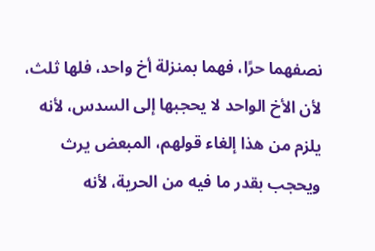نصفهما حرًا، فهما بمنزلة أخ واحد، فلها ثلث، لأن الأخ الواحد لا يحجبها إلى السدس، لأنه يلزم من هذا إلغاء قولهم، المبعض يرث ويحجب بقدر ما فيه من الحرية، لأنه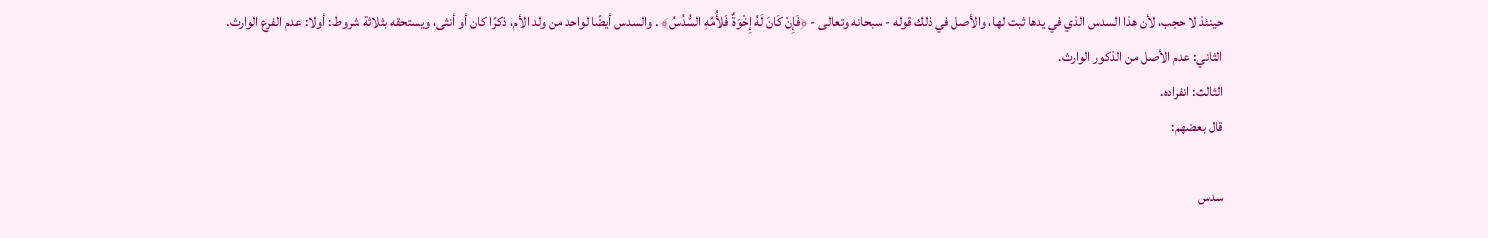حينئذ لا حجب، لأن هذا السدس الذي في يدها ثبت لها، والأصل في ذلك قوله - سبحانه وتعالى - ﴿فَإِنْ كَانَ لَهُ إِخْوَةٌ فَلأُمِّهِ السُّدُسُ﴾ . والسدس أيضًا لواحد من ولد الأم، ذكرًا كان أو أنثى، ويستحقه بثلاثة شروط: أولا: عدم الفرع الوارث.
الثاني: عدم الأصل من الذكور الوارث.
الثالث: انفراده.
قال بعضهم:

سدس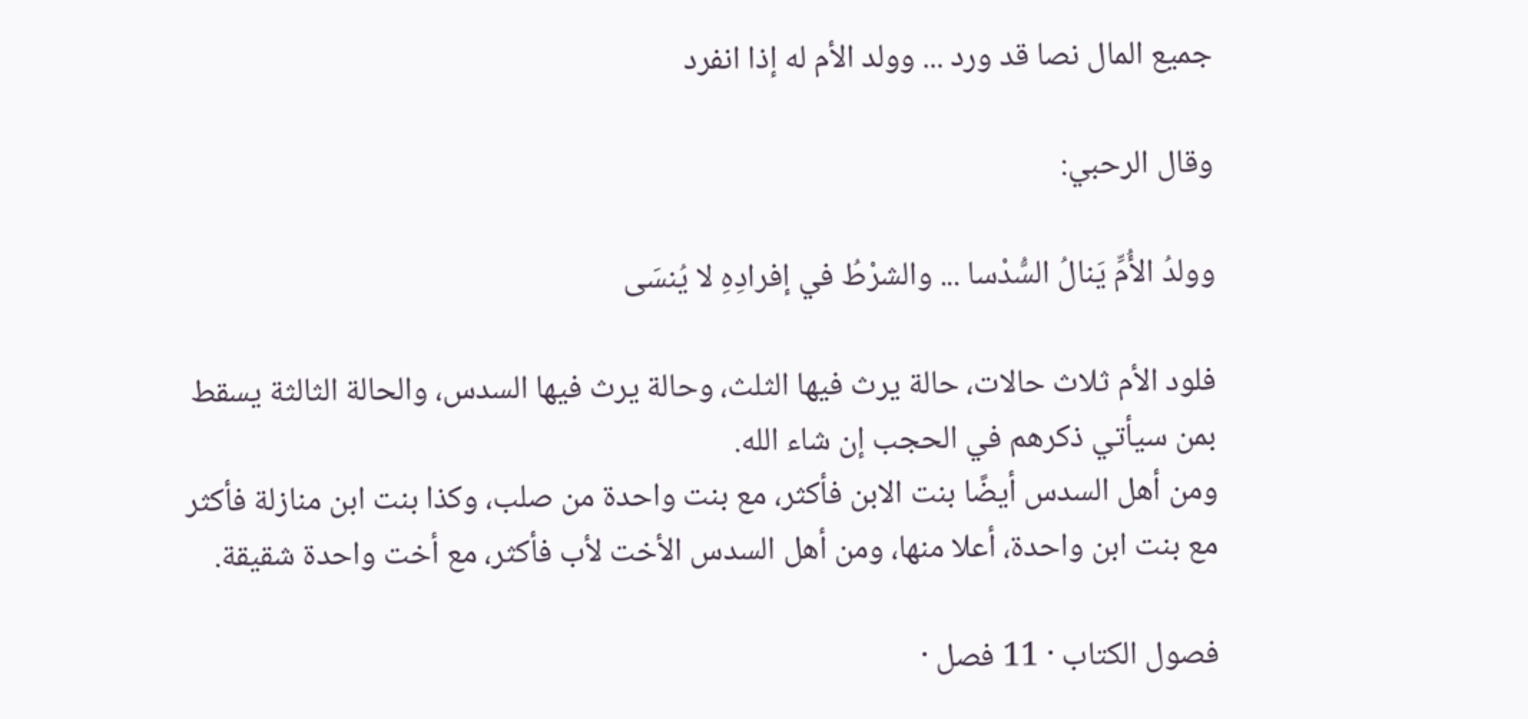جميع المال نصا قد ورد ... وولد الأم له إذا انفرد

وقال الرحبي:

وولدُ الأُمِّ يَنالُ السُّدْسا ... والشرْطُ في إفرادِهِ لا يُنسَى

فلود الأم ثلاث حالات، حالة يرث فيها الثلث، وحالة يرث فيها السدس، والحالة الثالثة يسقط بمن سيأتي ذكرهم في الحجب إن شاء الله.
ومن أهل السدس أيضًا بنت الابن فأكثر، مع بنت واحدة من صلب، وكذا بنت ابن منازلة فأكثر مع بنت ابن واحدة، أعلا منها، ومن أهل السدس الأخت لأب فأكثر، مع أخت واحدة شقيقة.

فصول الكتاب · 11 فصل ·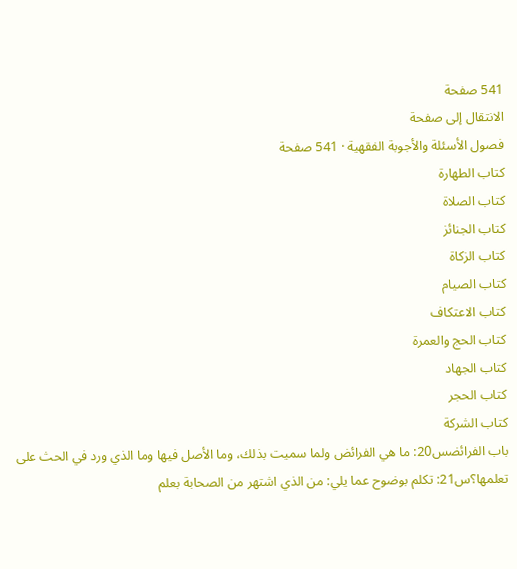541 صفحة
الانتقال إلى صفحة
فصول الأسئلة والأجوبة الفقهية · 541 صفحة
كتاب الطهارة
كتاب الصلاة
كتاب الجنائز
كتاب الزكاة
كتاب الصيام
كتاب الاعتكاف
كتاب الحج والعمرة
كتاب الجهاد
كتاب الحجر
كتاب الشركة
باب الفرائضس20: ما هي الفرائض ولما سميت بذلك، وما الأصل فيها وما الذي ورد في الحث على تعلمها؟س21: تكلم بوضوح عما يلي: من الذي اشتهر من الصحابة بعلم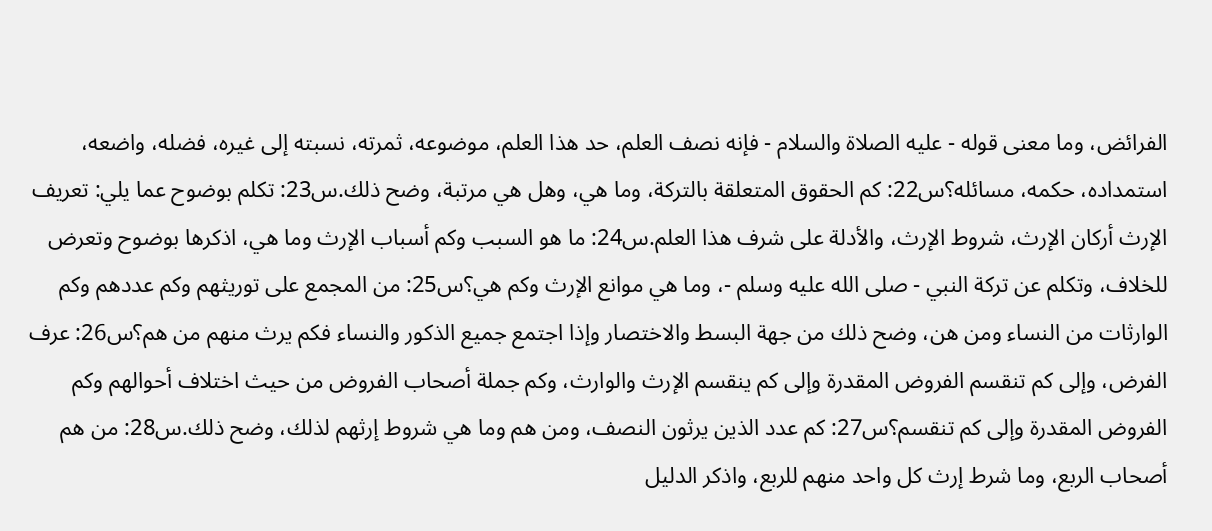الفرائض، وما معنى قوله - عليه الصلاة والسلام - فإنه نصف العلم، حد هذا العلم، موضوعه، ثمرته، نسبته إلى غيره، فضله، واضعه، استمداده، حكمه، مسائله؟س22: كم الحقوق المتعلقة بالتركة، وما هي، وهل هي مرتبة، وضح ذلك.س23: تكلم بوضوح عما يلي: تعريف الإرث أركان الإرث، شروط الإرث، والأدلة على شرف هذا العلم.س24: ما هو السبب وكم أسباب الإرث وما هي، اذكرها بوضوح وتعرض للخلاف، وتكلم عن تركة النبي - صلى الله عليه وسلم -، وما هي موانع الإرث وكم هي؟س25: من المجمع على توريثهم وكم عددهم وكم الوارثات من النساء ومن هن، وضح ذلك من جهة البسط والاختصار وإذا اجتمع جميع الذكور والنساء فكم يرث منهم من هم؟س26: عرف الفرض، وإلى كم تنقسم الفروض المقدرة وإلى كم ينقسم الإرث والوارث، وكم جملة أصحاب الفروض من حيث اختلاف أحوالهم وكم الفروض المقدرة وإلى كم تنقسم؟س27: كم عدد الذين يرثون النصف، ومن هم وما هي شروط إرثهم لذلك، وضح ذلك.س28: من هم أصحاب الربع، وما شرط إرث كل واحد منهم للربع، واذكر الدليل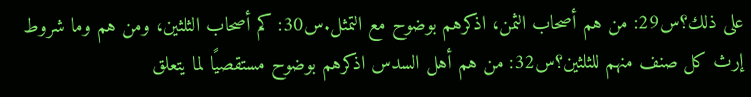على ذلك؟س29: من هم أصحاب الثمن، اذكرهم بوضوح مع التمثل.س30: كم أصحاب الثلثين، ومن هم وما شروط إرث كل صنف منهم للثلثين؟س32: من هم أهل السدس اذكرهم بوضوح مستقصيًا لما يتعلق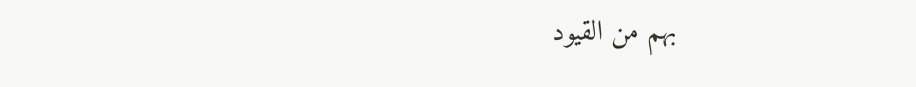بهم من القيود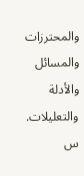والمحترزات والمسائل والأدلة والتعليلات.
س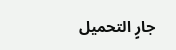جارٍ التحميل